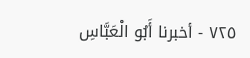٧٢٥ - أخبرنا أَبُو الْعَبَّاسِ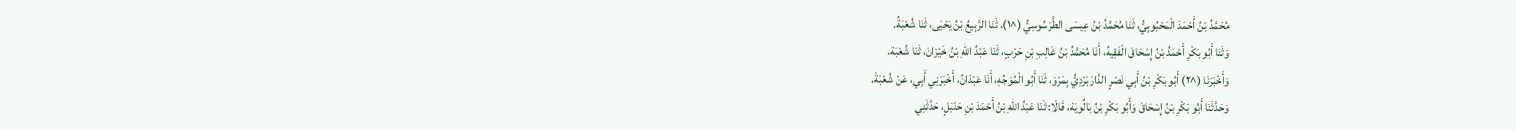مُحَمَّدُ بْنُ أَحْمَدَ الْمَحْبُوبِيُّ، ثَنَا مُحَمَّدُ بْنُ عِيسَى الطَّرَسُوسِيُّ (^١)، ثَنَا الرَّبِيعُ بْنُ يَحْيَى، ثَنَا شُعْبَةُ.
وَثَنَا أَبُو بَكْرِ أَحْمَدُ بْنُ إِسْحَاقَ الْفَقِيهُ، أَنَا مُحَمَّدُ بْنُ غَالِبِ بْنِ حَرْبٍ، ثَنَا عَبْدُ اللهِ بْنُ خَيْرَانَ، ثَنَا شُعْبَة.
وَأَخْبَرَنَا (^٢) أَبُو بَكْرِ بْنُ أَبِي نَصْرٍ الدَّارَبَرْدِيُّ بِمَرْوَ، ثَنَا أَبُو الْمُوَجِّهِ، أَنَا عَبْدَانُ، أَخْبَرَنِي أَبِي، عَنْ شُعْبَةَ.
وَحَدَّثَنَا أَبُو بَكْرِ بْنُ إِسْحَاقَ وَأَبُو بَكْرِ بْنُ بَالُويَهْ، قَالَا: ثَنَا عَبْدُ اللهِ بْنُ أَحْمَدَ بْنِ حَنْبَلٍ، حَدَّثَنِي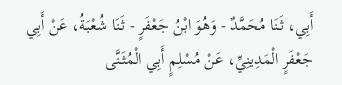أَبِي، ثَنَا مُحَمَّدٌ - وَهُوَ ابْنُ جَعْفَرٍ - ثَنَا شُعْبَةُ، عَنْ أَبِي جَعْفَرٍ الْمَدِينِيِّ، عَنْ مُسْلِمٍ أَبِي الْمُثَنَّى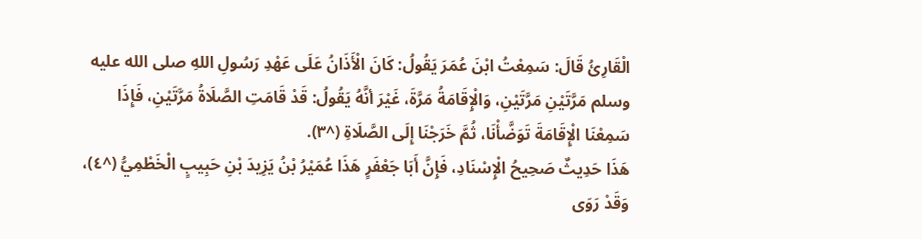الْقَارِئُ قَالَ: سَمِعْتُ ابْنَ عُمَرَ يَقُولُ: كَانَ الْأَذَانُ عَلَى عَهْدِ رَسُولِ اللهِ صلى الله عليه وسلم مَرَّتَيْنِ مَرَّتَيْنِ، وَالْإِقَامَةُ مَرَّةَ، غَيْرَ أنَّهُ يَقُولُ: قَدْ قَامَتِ الصَّلَاةُ مَرَّتَيْنِ، فَإِذَا سَمِعْنَا الْإِقَامَةَ تَوَضَّأْنَا، ثُمَّ خَرَجْنَا إِلَى الصَّلَاةِ (^٣).
هَذَا حَدِيثٌ صَحِيحُ الْإِسْنَادِ، فَإِنَّ أَبَا جَعْفَرٍ هَذَا عُمَيْرُ بْنُ يَزِيدَ بْنِ حَبِيبٍ الْخَطْمِيُّ (^٤)، وَقَدْ رَوَى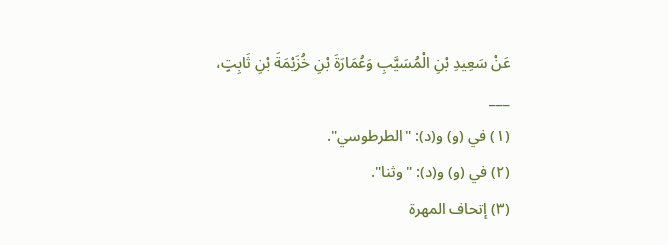عَنْ سَعِيدِ بْنِ الْمُسَيَّبِ وَعُمَارَةَ بْنِ خُزَيْمَةَ بْنِ ثَابِتٍ،
___
(١) في (و) و(د): "الطرطوسي".
(٢) في (و) و(د): "وثنا".
(٣) إتحاف المهرة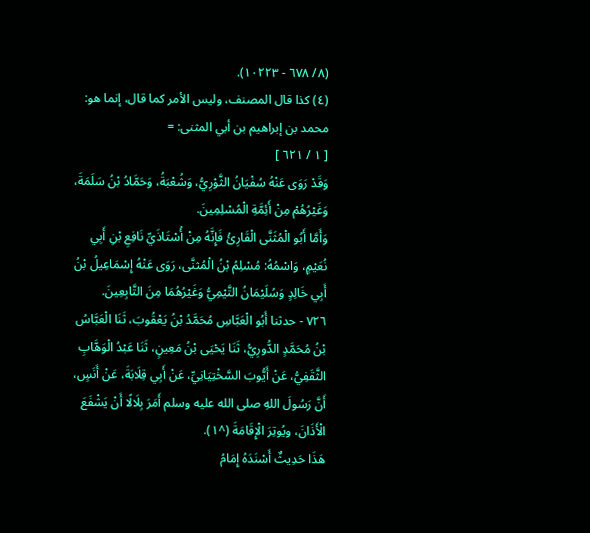(٨/ ٦٧٨ - ١٠٢٢٣).
(٤) كذا قال المصنف، وليس الأمر كما قال، إنما هو: محمد بن إبراهيم بن أبي المثنى: =
[ ١ / ٦٢١ ]
وَقَدْ رَوَى عَنْهُ سُفْيَانُ الثَّوْرِيُّ، وَشُعْبَةُ، وَحَمَّادُ بْنُ سَلَمَةَ، وَغَيْرُهُمْ مِنْ أَئِمَّةِ الْمُسْلِمِينَ.
وَأَمَّا أَبُو الْمُثَنَّى الْقَارِئُ فَإِنَّهُ مِنْ أُسْتَاذَيِّ نَافِعِ بْنِ أَبِي نُعَيْمٍ، وَاسْمُهُ: مُسْلِمُ بْنُ الْمُثنَّى، رَوَى عَنْهُ إِسْمَاعِيلُ بْنُ أَبِي خَالِدٍ وَسُلَيْمَانُ التَّيْمِيُّ وَغَيْرُهُمَا مِنَ التَّابِعِينَ.
٧٢٦ - حدثنا أَبُو الْعَبَّاسِ مُحَمَّدُ بْنُ يَعْقُوبَ، ثَنَا الْعَبَّاسُ بْنُ مُحَمَّدٍ الدُّورِيُّ، ثَنَا يَحْيَى بْنُ مَعِينٍ، ثَنَا عَبْدُ الْوَهَّابِ الثَّقَفِيُّ، عَنْ أَيُّوبَ السَّخْتِيَانِيِّ، عَنْ أَبِي قِلَابَةَ، عَنْ أَنَسٍ، أَنَّ رَسُولَ اللهِ صلى الله عليه وسلم أَمَرَ بِلَالًا أَنْ يَشْفَعَ الْأَذَانَ، ويُوتِرَ الْإِقَامَةَ (^١).
هَذَا حَدِيثٌ أَسْنَدَهُ إِمَامُ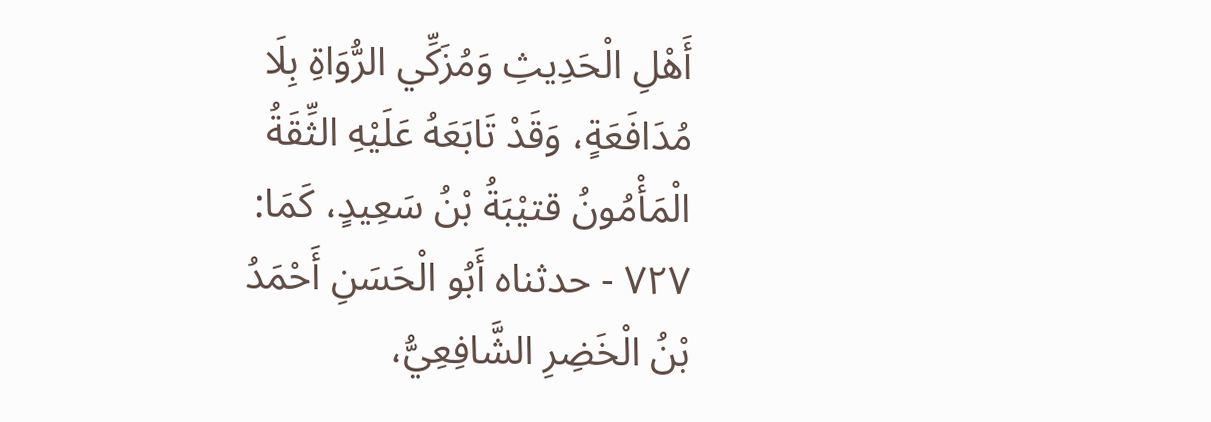أَهْلِ الْحَدِيثِ وَمُزَكِّي الرُّوَاةِ بِلَا مُدَافَعَةٍ، وَقَدْ تَابَعَهُ عَلَيْهِ الثِّقَةُ الْمَأْمُونُ قتيْبَةُ بْنُ سَعِيدٍ، كَمَا:
٧٢٧ - حدثناه أَبُو الْحَسَنِ أَحْمَدُ بْنُ الْخَضِرِ الشَّافِعِيُّ،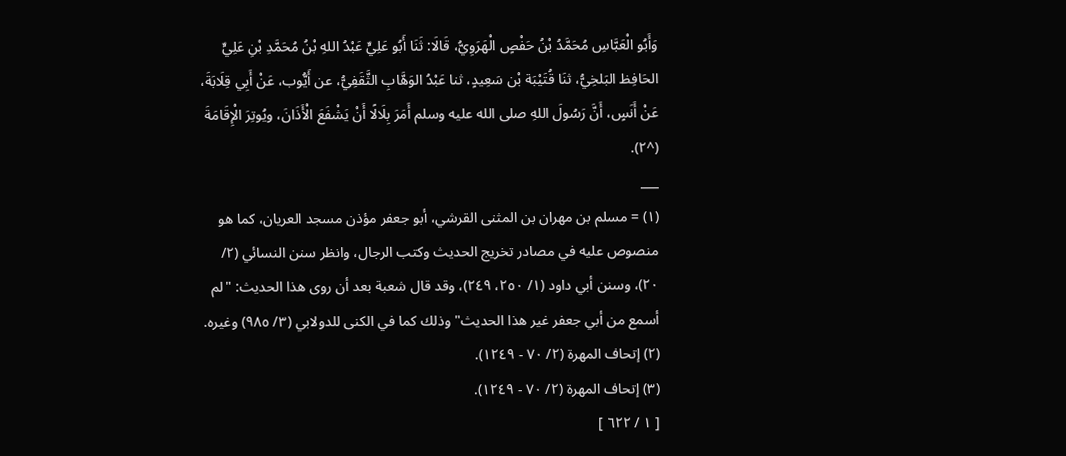وَأَبُو الْعَبَّاسِ مُحَمَّدُ بْنُ حَفْصٍ الْهَرَوِيُّ، قَالَا: ثَنَا أَبُو عَلِيٍّ عَبْدُ اللهِ بْنُ مُحَمَّدِ بْنِ عَلِيٍّ الحَافِظ البَلخِيُّ، ثنَا قُتَيْبَة بْن سَعِيدٍ، ثنا عَبْدُ الوَهَّابِ الثَّقَفِيُّ، عن أَيُّوب، عَنْ أَبِي قِلَابَةَ، عَنْ أَنَسٍ، أَنَّ رَسُولَ اللهِ صلى الله عليه وسلم أَمَرَ بِلَالًا أَنْ يَشْفَعَ الْأَذَانَ، ويُوتِرَ الْإِقَامَةَ (^٢).
___
(١) = مسلم بن مهران بن المثنى القرشي، أبو جعفر مؤذن مسجد العريان، كما هو منصوص عليه في مصادر تخريج الحديث وكتب الرجال، وانظر سنن النسائي (٢/ ٢٠)، وسنن أبي داود (١/ ٢٥٠، ٢٤٩)، وقد قال شعبة بعد أن روى هذا الحديث: "لم أسمع من أبي جعفر غير هذا الحديث" وذلك كما في الكنى للدولابي (٣/ ٩٨٥) وغيره.
(٢) إتحاف المهرة (٢/ ٧٠ - ١٢٤٩).
(٣) إتحاف المهرة (٢/ ٧٠ - ١٢٤٩).
[ ١ / ٦٢٢ ]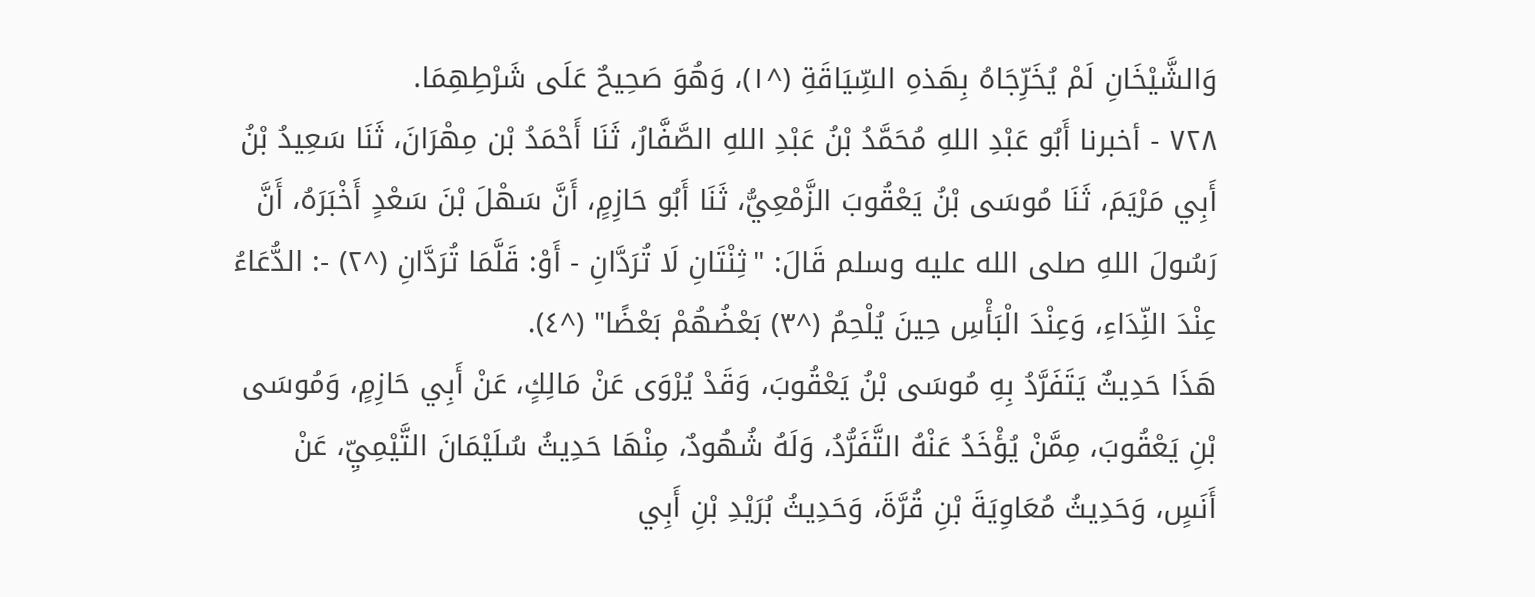وَالشَّيْخَانِ لَمْ يُخَرِّجَاهُ بِهَذهِ السِّيَاقَةِ (^١)، وَهُوَ صَحِيحٌ عَلَى شَرْطِهِمَا.
٧٢٨ - أخبرنا أَبُو عَبْدِ اللهِ مُحَمَّدُ بْنُ عَبْدِ اللهِ الصَّفَّارُ، ثَنَا أَحْمَدُ بْن مِهْرَانَ، ثَنَا سَعِيدُ بْنُ أَبِي مَرْيَمَ، ثَنَا مُوسَى بْنُ يَعْقُوبَ الزَّمْعِيُّ، ثَنَا أَبُو حَازِمٍ، أَنَّ سَهْلَ بْنَ سَعْدٍ أَخْبَرَهُ، أَنَّ رَسُولَ اللهِ صلى الله عليه وسلم قَالَ: "ثِنْتَانِ لَا تُرَدَّانِ - أَوْ: قَلَّمَا تُرَدَّانِ (^٢) -: الدُّعَاءُ عِنْدَ النِّدَاءِ، وَعِنْدَ الْبَأْسِ حِينَ يُلْحِمُ (^٣) بَعْضُهُمْ بَعْضًا" (^٤).
هَذَا حَدِيثٌ يَتَفَرَّدُ بِهِ مُوسَى بْنُ يَعْقُوبَ، وَقَدْ يُرْوَى عَنْ مَالِكٍ، عَنْ أَبِي حَازِمٍ، وَمُوسَى بْنِ يَعْقُوبَ، مِمَّنْ يُؤْخَدُ عَنْهُ التَّفَرُّدُ، وَلَهُ شُهُودٌ، مِنْهَا حَدِيثُ سُلَيْمَانَ التَّيْمِيِّ، عَنْ أَنَسٍ، وَحَدِيثُ مُعَاوِيَةَ بْنِ قُرَّةَ، وَحَدِيثُ بُرَيْدِ بْنِ أَبِي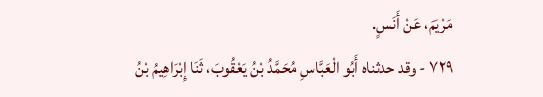مَرْيَمَ، عَنْ أَنَسٍ.
٧٢٩ - وقد حدثناه أَبُو الْعَبَّاسِ مُحَمَّدُ بْنُ يَعْقُوبَ، ثَنَا إِبْرَاهِيمُ بْنُ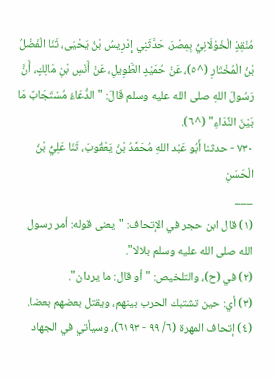مُنْقِذٍ الْخَوْلَانِيُّ بِمِصْرَ، حَدَّثَنِي إِدْرِيسُ بْنُ يَحْيَى، ثَنَا الْفَضْلُ بْنُ الْمُخْتَارِ (^٥)، عَنْ حُمَيْدٍ الطَّوِيلِ، عَنْ أَنَسِ بْنِ مَالِكٍ، أَنَّ رَسُولَ اللهِ صلى الله عليه وسلم قَالَ: "الدُّعَاءُ مُسْتَجَابٌ مَا بَيْنَ النِّدَاءِ" (^٦).
٧٣٠ - حدثنا أَبُو عَبْد اللهِ مُحَمَّدُ بْنُ يَعْقُوبَ، ثَنَا عَلِيُّ بْنُ الْحَسَنِ
___
(١) قال ابن حجر في الإتحاف: "يعنى قوله: أمر رسول الله صلى الله عليه وسلم بلالا".
(٢) في (ح)، والتلخيص: "أو قال: ما يردان".
(٣) أي: حين تشتبك الحرب بينهم، ويقتل بعضهم بعضا.
(٤) إتحاف المهرة (٦/ ٩٩ - ٦١٩٣)، وسيأتي في الجهاد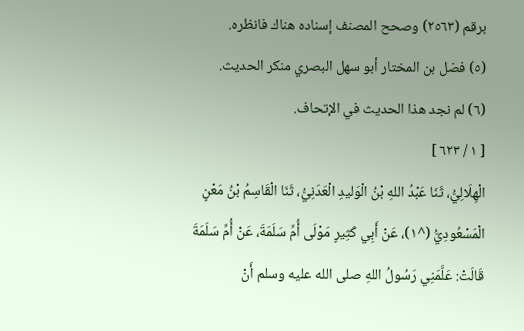برقم (٢٥٦٣) وصحح المصنف إسناده هناك فانظره.
(٥) فضل بن المختار أبو سهل البصري منكر الحديث.
(٦) لم نجد هذا الحديث في الإتحاف.
[ ١ / ٦٢٣ ]
الْهِلَالِيُّ، ثَنَا عَبْدُ اللهِ بْنُ الْوَليدِ الْعَدَنِيُّ، ثَنَا الْقَاسِمُ بْنُ مَعْنٍ الْمَسْعُودِيُّ (^١)، عَنْ أَبِي كَثِيرٍ مَوْلَى أُمِّ سَلَمَةَ، عَنْ أُمِّ سَلَمَةَ قَالَتْ: عَلَّمَنِي رَسُولُ اللهِ صلى الله عليه وسلم أَنْ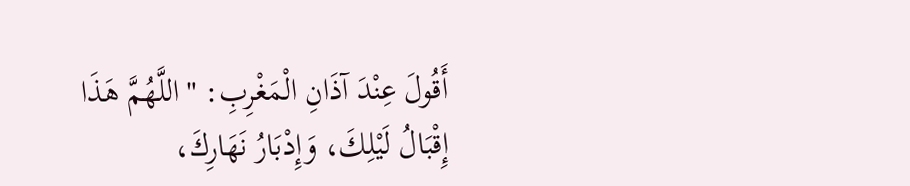أَقُولَ عِنْدَ آذَانِ الْمَغْرِبِ: "اللَّهُمَّ هَذَا إِقْبَالُ لَيْلِكَ، وَإِدْبَارُ نَهَارِكَ،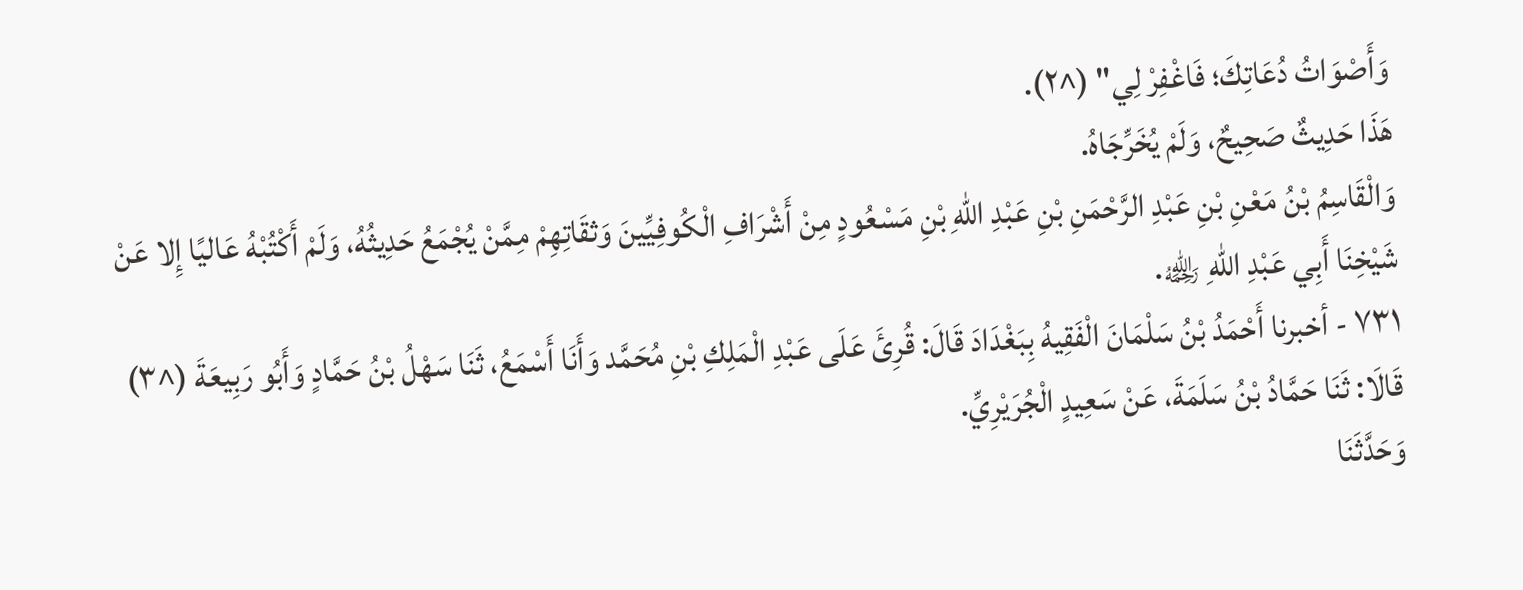وَأَصْوَاتُ دُعَاتِكَ؛ فَاغْفِرْ لِي" (^٢).
هَذَا حَدِيثٌ صَحِيحٌ، وَلَمْ يُخَرِّجَاهُ.
وَالْقَاسِمُ بْنُ مَعْنِ بْنِ عَبْدِ الرَّحْمَنِ بْنِ عَبْدِ اللهِ بْنِ مَسْعُودٍ مِنْ أَشْرَافِ الْكُوفِيِّينَ وَثقَاتِهِمْ مِمَّنْ يُجْمَعُ حَدِيثُهُ، وَلَمْ أَكْتُبْهُ عَاليًا إِلا عَنْ شَيْخِنَا أَبِي عَبْدِ اللهِ ﵀.
٧٣١ - أخبرنا أَحْمَدُ بْنُ سَلْمَانَ الْفَقِيهُ بِبَغْدَادَ قَالَ: قُرِئَ عَلَى عَبْدِ الْمَلِكِ بْنِ مُحَمَّد وَأَنَا أَسْمَعُ، ثَنَا سَهْلُ بْنُ حَمَّادٍ وَأَبُو رَبِيعَةَ (^٣) قَالَا: ثَنَا حَمَّادُ بْنُ سَلَمَةَ، عَنْ سَعِيدٍ الْجُرَيْرِيِّ.
وَحَدَّثَنَا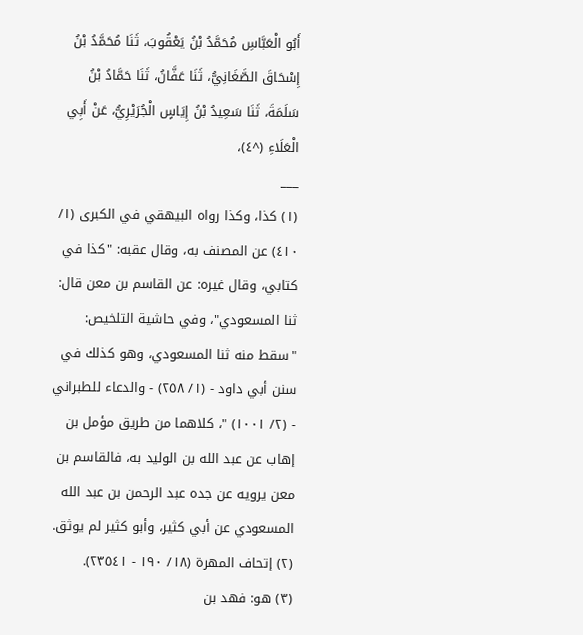أَبُو الْعَبَّاسِ مُحَمَّدُ بْنُ يَعْقُوبَ، ثَنَا مُحَمَّدُ بْنُ إِسْحَاقَ الصَّغَانِيُّ، ثَنَا عَفَّانُ، ثَنَا حَمَّادُ بْنُ سَلَمَةَ، ثَنَا سَعِيدُ بْنُ إِيَاسٍ الْجُرَيْرِيُّ، عَنْ أَبِي الْعَلَاءِ (^٤)،
___
(١) كذا، وكذا رواه البيهقي في الكبرى (١/ ٤١٠) عن المصنف به، وقال عقبه: "كذا في كتابي، وقال غيره: عن القاسم بن معن قال: ثنا المسعودي"، وفي حاشية التلخيص: "سقط منه ثنا المسعودي، وهو كذلك في سنن أبي داود - (١/ ٢٥٨) - والدعاء للطبراني - (٢/ ١٠٠١) "، كلاهما من طريق مؤمل بن إهاب عن عبد الله بن الوليد به، فالقاسم بن معن يرويه عن جده عبد الرحمن بن عبد الله المسعودي عن أبي كثير، وأبو كثير لم يوثق.
(٢) إتحاف المهرة (١٨/ ١٩٠ - ٢٣٥٤١).
(٣) هو: فهد بن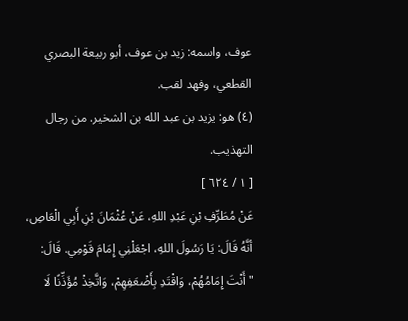عوف، واسمه: زيد بن عوف، أبو ربيعة البصري القطعي، وفهد لقب.
(٤) هو: يزيد بن عبد الله بن الشخير. من رجال التهذيب.
[ ١ / ٦٢٤ ]
عَنْ مُطَرِّفِ بْنِ عَبْدِ اللهِ، عَنْ عُثْمَانَ بْنِ أَبِي الْعَاصِ، أنَّهُ قَالَ: يَا رَسُولَ اللهِ، اجْعَلْنِي إِمَامَ قَوْمِي. قَالَ: "أَنْتَ إِمَامُهُمْ، وَاقْتَدِ بِأَضْعَفِهِمْ، وَاتَّخِذْ مُؤَذِّنًا لَا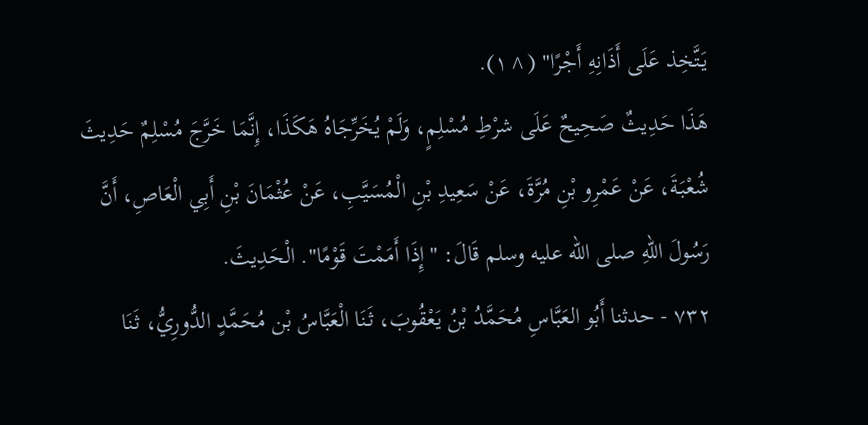يَتَّخِذ عَلَى أَذَانِهِ أَجْرًا" (^١).
هَذَا حَدِيثٌ صَحِيحٌ عَلَى شرْطِ مُسْلِمٍ، وَلَمْ يُخَرِّجَاهُ هَكَذَا، إِنَّمَا خَرَّجَ مُسْلِمٌ حَدِيثَ شُعْبَةَ، عَنْ عَمْرِو بْنِ مُرَّةَ، عَنْ سَعِيدِ بْنِ الْمُسَيَّبِ، عَنْ عُثْمَانَ بْنِ أَبِي الْعَاصِ، أَنَّ رَسُولَ اللهِ صلى الله عليه وسلم قَالَ: "إِذَا أَمَمْتَ قَوْمًا". الْحَدِيثَ.
٧٣٢ - حدثنا أَبُو العَبَّاسِ مُحَمَّدُ بْنُ يَعْقُوبَ، ثَنَا الْعَبَّاسُ بْن مُحَمَّدٍ الدُّورِيُّ، ثَنَا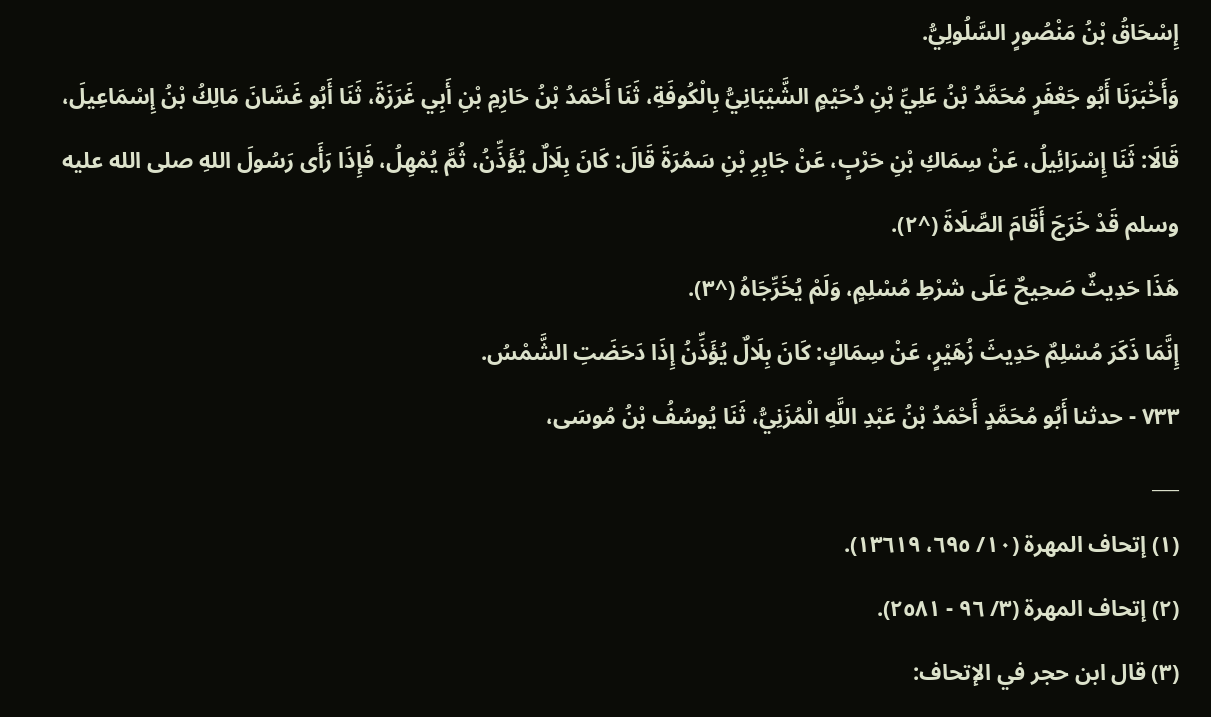إِسْحَاقُ بْنُ مَنْصُورٍ السَّلُولِيُّ.
وَأَخْبَرَنَا أَبُو جَعْفَرٍ مُحَمَّدُ بْنُ عَلِيِّ بْنِ دُحَيْمٍ الشَّيْبَانِيُّ بِالْكُوفَةِ، ثَنَا أَحْمَدُ بْنُ حَازِمِ بْنِ أَبِي غَرَزَةَ، ثَنَا أَبُو غَسَّانَ مَالِكُ بْنُ إِسْمَاعِيلَ، قَالَا: ثَنَا إِسْرَائِيلُ، عَنْ سِمَاكِ بْنِ حَرْبٍ، عَنْ جَابِرِ بْنِ سَمُرَةَ قَالَ: كَانَ بِلَالٌ يُؤَذِّنُ، ثُمَّ يُمْهِلُ، فَإِذَا رَأَى رَسُولَ اللهِ صلى الله عليه وسلم قَدْ خَرَجَ أَقَامَ الصَّلَاةَ (^٢).
هَذَا حَدِيثٌ صَحِيحٌ عَلَى شرْطِ مُسْلِمٍ، وَلَمْ يُخَرِّجَاهُ (^٣).
إِنَّمَا ذَكَرَ مُسْلِمٌ حَدِيثَ زُهَيْرٍ، عَنْ سِمَاكٍ: كَانَ بِلَالٌ يُؤَذِّنُ إِذَا دَحَضَتِ الشَّمْسُ.
٧٣٣ - حدثنا أَبُو مُحَمَّدٍ أَحْمَدُ بْنُ عَبْدِ اللَّهِ الْمُزَنِيُّ، ثَنَا يُوسُفُ بْنُ مُوسَى،
___
(١) إتحاف المهرة (١٠/ ٦٩٥، ١٣٦١٩).
(٢) إتحاف المهرة (٣/ ٩٦ - ٢٥٨١).
(٣) قال ابن حجر في الإتحاف: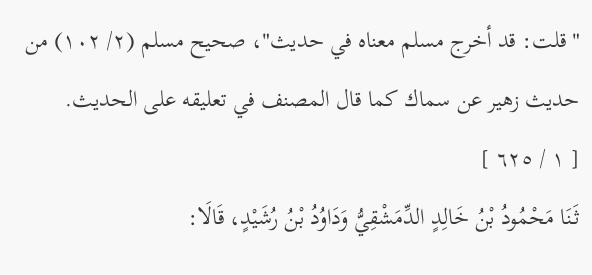"قلت: قد أخرج مسلم معناه في حديث"، صحيح مسلم (٢/ ١٠٢) من حديث زهير عن سماك كما قال المصنف في تعليقه على الحديث.
[ ١ / ٦٢٥ ]
ثَنَا مَحْمُودُ بْنُ خَالِدٍ الدِّمَشْقِيُّ وَدَاوُدُ بْنُ رُشَيْدٍ، قَالَا: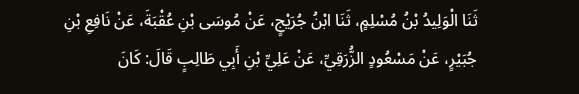ثَنَا الْوَلِيدُ بْنُ مُسْلِمٍ، ثَنَا ابْنُ جُرَيْجٍ، عَنْ مُوسَى بْنِ عُقْبَةَ، عَنْ نَافِعِ بْنِ جُبَيْرٍ، عَنْ مَسْعُودٍ الزُّرَقِيِّ، عَنْ عَلِيِّ بْنِ أَبِي طَالِبٍ قَالَ: كَانَ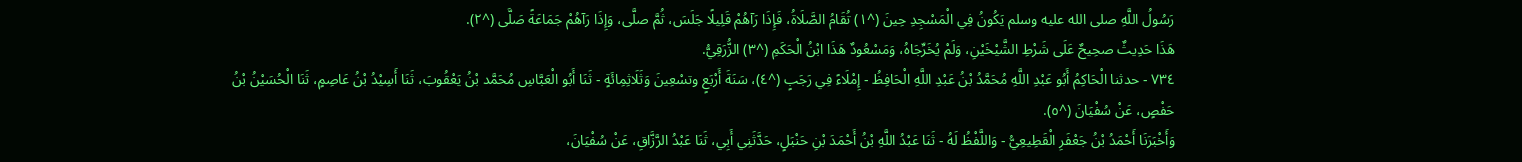رَسُولُ اللَّهِ صلى الله عليه وسلم يَكُونُ فِي الْمَسْجِدِ حِينَ (^١) تُقَامُ الصَّلَاةُ، فَإِذَا رَآهُمْ قَلِيلًا جَلَسَ، ثُمَّ صلَّى، وَإِذَا رَآهُمْ جَمَاعَةً صَلَّى (^٢).
هَذَا حَدِيثٌ صحِيحٌ عَلَى شَرْطِ الشَّيْخَيْنِ، وَلَمْ يُخَرِّجَاهُ، وَمَسْعُودٌ هَذَا ابْنُ الْحَكَمِ (^٣) الزُّرَقِيُّ.
٧٣٤ - حدثنا الْحَاكِمُ أَبُو عَبْدِ اللَّهِ مُحَمَّدُ بْنُ عَبْدِ اللَّهِ الْحَافِظُ - إِمْلَاءً فِي رَجَبٍ (^٤)، سَنَةَ أَرْبَعٍ وتسْعِينَ وَثَلَاثِمِائَةٍ - ثَنَا أَبُو الْعَبَّاسِ مُحَمَّد بْنُ يَعْقُوبَ، ثَنَا أَسِيْدُ بْنُ عَاصِمٍ، ثَنَا الْحُسَيْنُ بْنُ حَفْصٍ، عَنْ سُفْيَانَ (^٥).
وَأَخْبَرَنَا أَحْمَدُ بْنُ جَعْفَرِ الْقَطِيعِيُّ - وَاللَّفْظُ لَهُ - ثَنَا عَبْدُ اللَّهِ بْنُ أَحْمَدَ بْنِ حَنْبَلٍ، حَدَّثَنِي أَبِي، ثَنَا عَبْدُ الرَّزَّاقِ، عَنْ سُفْيَانَ،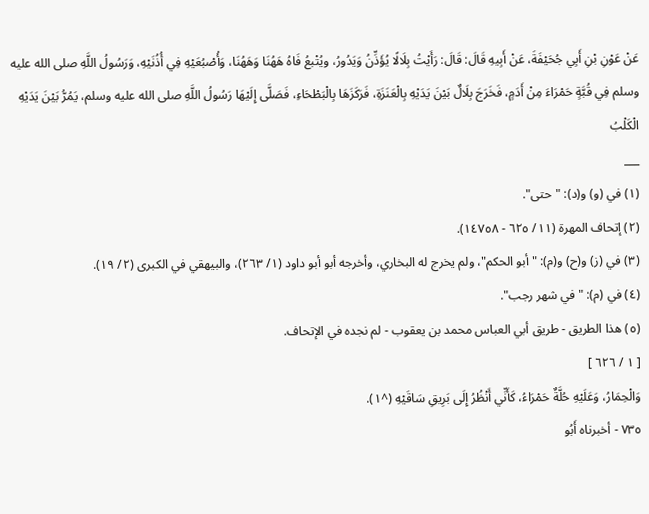عَنْ عَوْنِ بْنِ أَبِي جُحَيْفَةَ، عَنْ أَبِيهِ قَالَ: قَالَ: رَأَيْتُ بِلَالًا يُؤَذِّنُ وَيَدُورُ، ويُتْبعُ فَاهُ هَهُنَا وَهَهُنَا، وَأُصْبُعَيْهِ فِي أُذُنَيْهِ، وَرَسُولُ اللَّهِ صلى الله عليه وسلم فِي قُبَّةٍ حَمْرَاءَ مِنْ أَدَمٍ، فَخَرَجَ بِلَالٌ بَيْنَ يَدَيْهِ بِالْعَنَزَةِ، فَرَكَزَهَا بِالْبَطْحَاءِ، فَصَلَّى إِلَيْهَا رَسُولُ اللَّهِ صلى الله عليه وسلم، يَمُرُّ بَيْنَ يَدَيْهِ الْكَلْبُ
___
(١) في (و) و(د): "حتى".
(٢) إتحاف المهرة (١١/ ٦٢٥ - ١٤٧٥٨).
(٣) في (ز) و(ح) و(م): "أبو الحكم"، ولم يخرج له البخاري، وأخرجه أبو أبو داود (١/ ٢٦٣)، والبيهقي في الكبرى (٢/ ١٩).
(٤) في (م): "في شهر رجب".
(٥) هذا الطريق - طريق أبي العباس محمد بن يعقوب - لم نجده في الإتحاف.
[ ١ / ٦٢٦ ]
وَالْحِمَارُ، وَعَلَيْهِ حُلَّةٌ حَمْرَاءُ، كَأَنِّي أَنْظُرُ إِلَى بَرِيقِ سَاقَيْهِ (^١).
٧٣٥ - أخبرناه أَبُو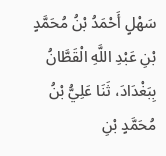سَهْلٍ أَحْمَدُ بْنُ مُحَمَّدٍ بْنِ عَبْدِ اللَّهِ الْقَطَّانُ بِبَغْدَادَ، ثَنَا عَلِيُّ بْنُ مُحَمَّدٍ بْنِ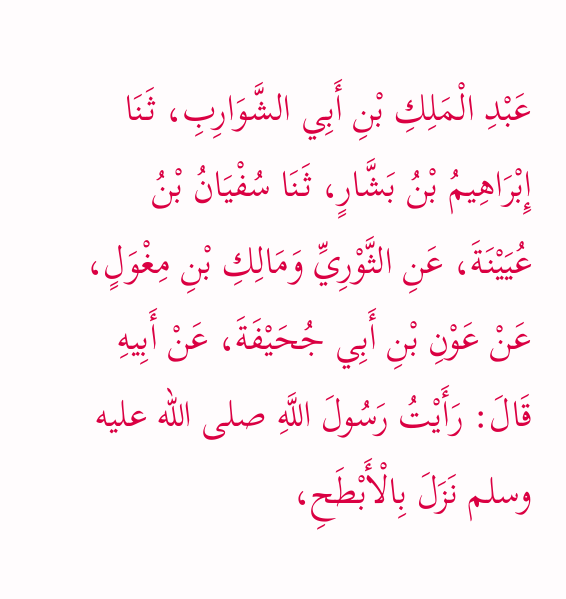عَبْدِ الْمَلِكِ بْنِ أَبِي الشَّوَارِبِ، ثَنَا إِبْرَاهِيمُ بْنُ بَشَّارٍ، ثَنَا سُفْيَانُ بْنُ عُيَيْنَةَ، عَنِ الثَّوْرِيِّ وَمَالِكِ بْنِ مِغْوَلٍ، عَنْ عَوْنِ بْنِ أَبِي جُحَيْفَةَ، عَنْ أَبِيهِ قَالَ: رَأَيْتُ رَسُولَ اللَّهِ صلى الله عليه وسلم نَزَلَ بِالْأَبْطَحِ،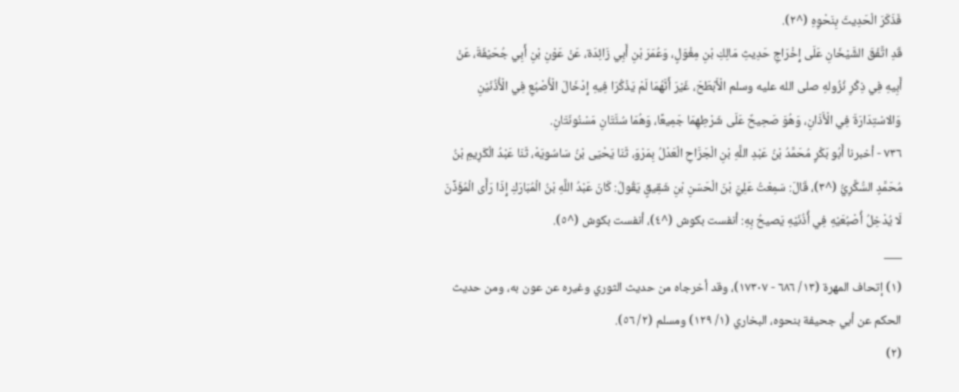فَذَكَرَ الْحَدِيثَ بِنَحْوِهِ (^٢).
قَدِ اتَّفَقَ الشَّيْخَانِ عَلَى إِخْرَاجِ حَدِيثِ مَالِكِ بْنِ مِغْوَلٍ، وَعُمَرَ بْنِ أَبِي زَائِدَة، عَنْ عَوْنِ بْنِ أَبِي جُحَيْفَةَ، عَنْ أَبِيهِ فِي ذِكْرِ نُزُولهِ صلى الله عليه وسلم الْأَبْطَحَ، غَيْرَ أَنَّهُمَا لَمْ يَذْكُرَا فِيهِ إِدْخَالَ الْأُصْبُعِ فِي الْأُذُنَيْنِ وَالاسْتِدَارَةَ فِي الْأَذَانِ، وَهُوَ صَحِيحٌ عَلَى شَرْطِهِمَا جَمِيعًا، وَهُمَا سُنَّتَانِ مَسْنُونَتَانِ.
٧٣٦ - أخبرنا أَبُو بَكْرٍ مُحَمَّدُ بْنُ عَبْدِ اللَّهِ بْنِ الْجَرَّاحِ الْعَدْلُ بِمَرْوَ، ثَنَا يَحْيَى بْنُ سَاسُويَهْ، ثَنَا عَبْدُ الْكَرِيمِ بْنُ مُحَمَّدٍ السُّكَّرِيُّ (^٣)، قَالَ: سَمِعْتُ عَلِيَّ بْنَ الْحَسَنِ بْنِ شَقِيقٍ يَقُولُ: كَانَ عَبْدُ اللَّهِ بْنُ الْمُبَارَكِ إِذَا رَأَى الْمُؤَذِّنَ لَا يُدْخِلُ أُصْبُعَيْهِ فِي أُذُنَيْهِ يَصيحُ بِهِ: أنفست بكوش (^٤)، أنفست بكوش (^٥).
___
(١) إتحاف المهرة (١٣/ ٦٨٦ - ١٧٣٠٧)، وقد أخرجاه من حديث الثوري وغيره عن عون به، ومن حديث الحكم عن أبي جحيفة بنحوه، البخاري (١/ ١٢٩) ومسلم (٢/ ٥٦).
(٢)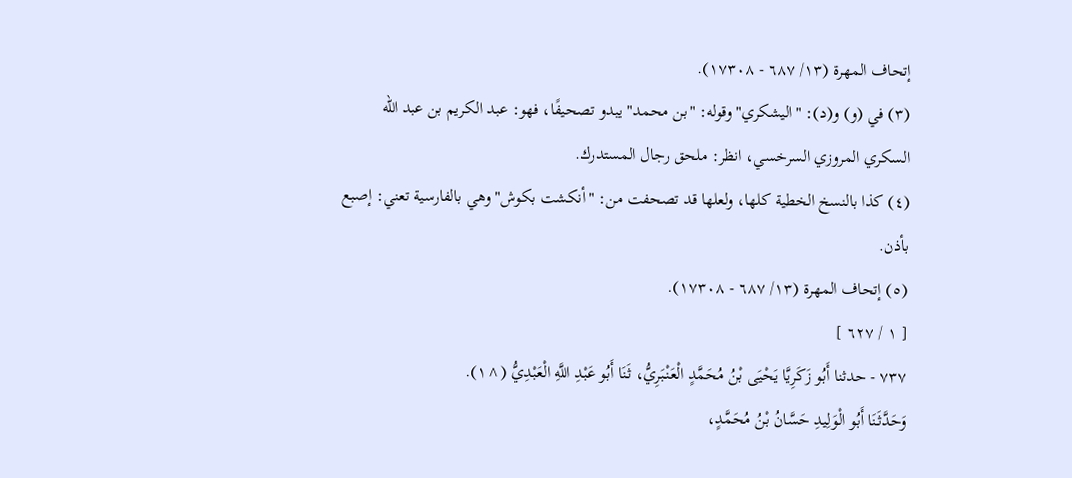إتحاف المهرة (١٣/ ٦٨٧ - ١٧٣٠٨).
(٣) في (و) و(د): "اليشكري" وقوله: "بن محمد" يبدو تصحيفًا، فهو: عبد الكريم بن عبد الله السكري المروزي السرخسي، انظر: ملحق رجال المستدرك.
(٤) كذا بالنسخ الخطية كلها، ولعلها قد تصحفت من: "أنكشت بكوش" وهي بالفارسية تعني: إصبع بأذن.
(٥) إتحاف المهرة (١٣/ ٦٨٧ - ١٧٣٠٨).
[ ١ / ٦٢٧ ]
٧٣٧ - حدثنا أَبُو زَكَرِيَّا يَحْيَى بْنُ مُحَمَّدٍ الْعَنْبَرِيُّ، ثَنَا أَبُو عَبْدِ اللَّهِ الْعَبْدِيُّ (^١).
وَحَدَّثَنَا أَبُو الْوَلِيدِ حَسَّانُ بْنُ مُحَمَّدٍ،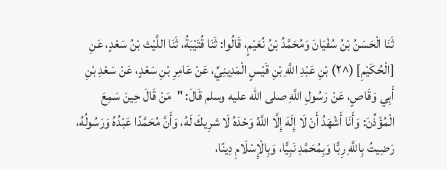ثَنَا الْحَسَنُ بْنُ سُفْيَانَ وَمُحَمَّدُ بْنُ نُعَيْمٍ، قَالُوا: ثَنَا قُتَيْبَةُ، ثَنَا اللَّيْث بْنُ سَعْدٍ، عَنِ [الْحُكَيْمِ] (^٢) بْنِ عَبْدِ اللَّهِ بْنِ قَيْسٍ الْمَدِينِيِّ، عَنْ عَامِرِ بْنِ سَعْدٍ، عَنْ سَعْدِ بْنِ أَبِي وَقَاصٍ، عَنْ رَسُولِ اللَّهِ صلى الله عليه وسلم قَالَ: "مَنْ قَالَ حِينَ سَمِعَ الْمُؤَذِّنَ: وَأَنَا أَشْهَدُ أَنْ لَا إِلَهَ إِلَّا اللَّهُ وَحْدَهُ لَا شرِيكَ لَهُ، وَأَنَّ مُحَمَّدًا عَبْدُهُ وَرَسُولُهُ، رَضِيتُ بِاللَّهِ رِبًّا وَبِمُحَمَّدِ نَبِيًّا، وَبِالْإِسْلَامِ دِينًا،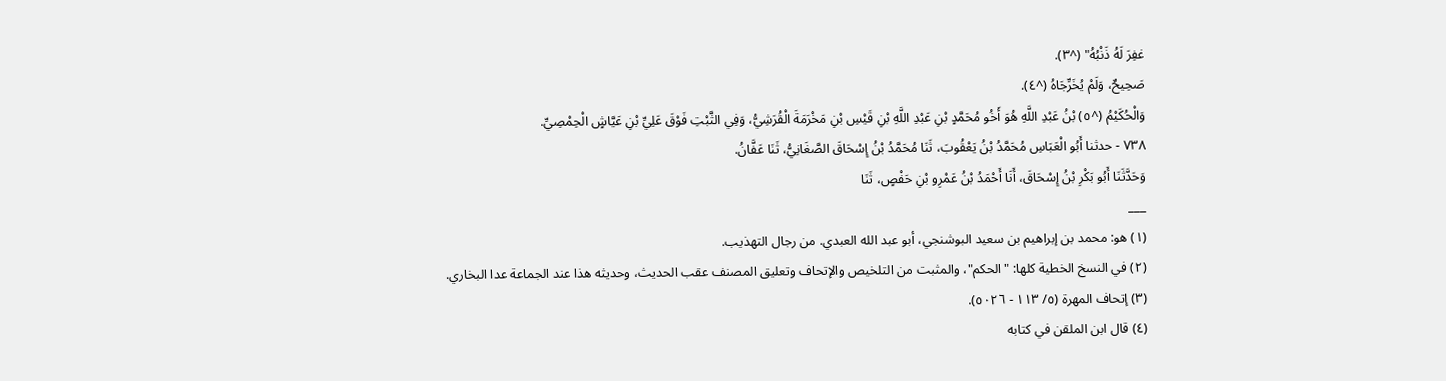غفِرَ لَهُ ذَنْبُهُ" (^٣).
صَحِيحٌ، وَلَمْ يُخَرِّجَاهُ (^٤).
وَالْحُكَيْمُ (^٥) بْنُ عَبْدِ اللَّهِ هُوَ أَخُو مُحَمَّدٍ بْنِ عَبْدِ اللَّهِ بْنِ قَيْسِ بْنِ مَخْرَمَةَ الْقُرَشِيُّ، وَفِي الثَّبْتِ فَوْقَ عَلِيِّ بْنِ عَيَّاشٍ الْحِمْصِيِّ.
٧٣٨ - حدثنا أَبُو الْعَبَاسِ مُحَمَّدُ بْنُ يَعْقُوبَ، ثَنَا مُحَمَّدُ بْنُ إِسْحَاقَ الصَّغَانِيُّ، ثَنَا عَفَّانُ.
وَحَدَّثَنَا أَبُو بَكْرِ بْنُ إِسْحَاقَ، أَنَا أَحْمَدُ بْنُ عَمْرِو بْنِ حَفْصٍ، ثَنَا
___
(١) هو: محمد بن إبراهيم بن سعيد البوشنجي، أبو عبد الله العبدي. من رجال التهذيب.
(٢) في النسخ الخطية كلها: "الحكم"، والمثبت من التلخيص والإتحاف وتعليق المصنف عقب الحديث، وحديثه هذا عند الجماعة عدا البخاري.
(٣) إتحاف المهرة (٥/ ١١٣ - ٥٠٢٦).
(٤) قال ابن الملقن في كتابه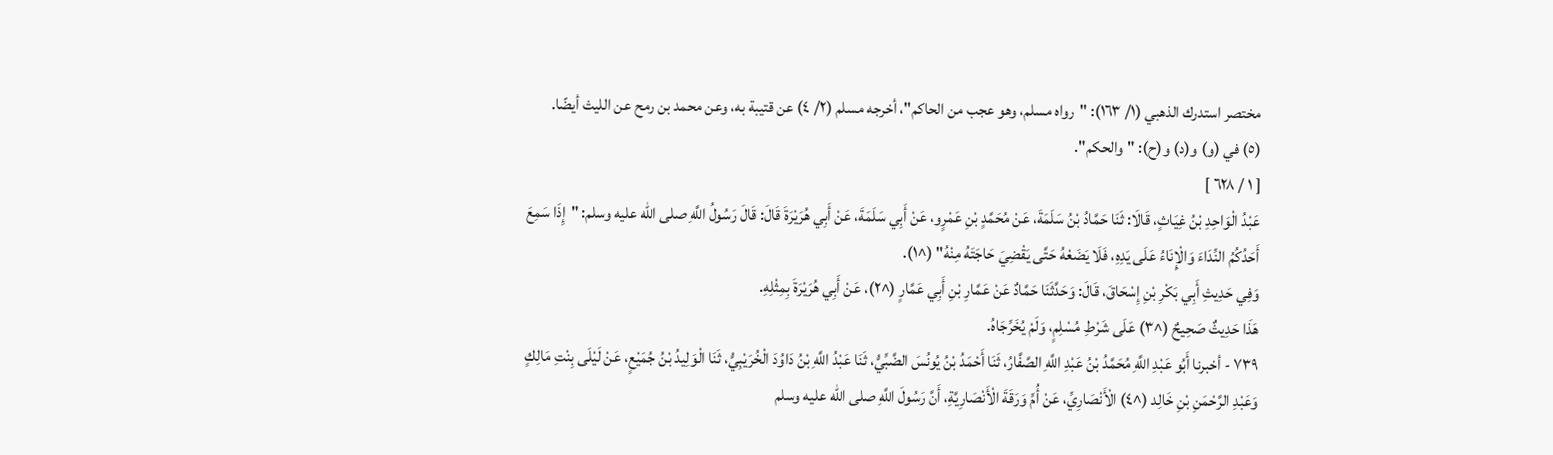مختصر استدرك الذهبي (١/ ١٦٣): "رواه مسلم، وهو عجب من الحاكم"، أخرجه مسلم (٢/ ٤) عن قتيبة به، وعن محمد بن رمح عن الليث أيضًا.
(٥) في (و) و(د) و(ح): "والحكم".
[ ١ / ٦٢٨ ]
عَبْدُ الْوَاحِدِ بْنُ غِيَاثٍ، قَالَا: ثَنَا حَمَّادُ بْنُ سَلَمَةَ، عَنْ مُحَمَّدٍ بْنِ عَمْرٍو، عَنْ أَبِي سَلَمَةَ، عَنْ أَبِي هُرَيْرَةَ قَالَ: قَالَ رَسُولُ اللَّهِ صلى الله عليه وسلم: "إِذَا سَمِعَ أَحَدُكُمُ النِّدَاءَ وَالْإِنَاءُ عَلَى يَدِهِ، فَلَا يَضَعْهُ حَتَّى يَقْضِيَ حَاجَتَهُ مِنْهُ" (^١).
وَفِي حَدِيثِ أَبِي بَكْرِ بْنِ إِسْحَاقَ، قَالَ: وَحَدَّثَنَا حَمَّادٌ عَنْ عَمَّارِ بْنِ أَبِي عَمَّارٍ (^٢)، عَنْ أَبِي هُرَيْرَةَ بِمِثْلِهِ.
هَذَا حَدِيثٌ صَحِيحٌ (^٣) عَلَى شَرْطِ مُسْلِمٍ، وَلَمْ يُخَرِّجَاهُ.
٧٣٩ - أخبرنا أَبُو عَبْدِ اللَّهِ مُحَمَّدُ بْنُ عَبْدِ اللَّهِ الصَّفَّارُ، ثَنَا أَحْمَدُ بْنُ يُونُسَ الضَّبِّيُّ، ثَنَا عَبْدُ اللَّهِ بْنُ دَاوُدَ الْخُرَيْبِيُّ، ثَنَا الْوَلِيدُ بْنُ جُمَيْعٍ، عَنْ لَيْلَى بِنْتِ مَالِكٍ وَعَبْدِ الرَّحْمَنِ بْنِ خَالِد (^٤) الْأَنْصَارِيِّ، عَنْ أُمِّ وَرَقَةَ الْأَنْصَارِيَّةِ، أَنَّ رَسُولَ اللَّهِ صلى الله عليه وسلم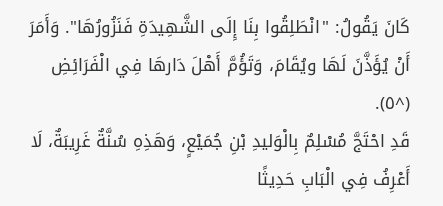كَانَ يَقُولُ: "انْطَلِقُوا بِنَا إِلَى الشَّهِيدَةِ فَنَزُورُهَا". وَأَمَرَ أَنْ يُؤَذَّنَ لَهَا ويُقَامَ، وَتَؤُمَّ أَهْلَ دَارهَا فِي الْفَرَائِضِ (^٥).
قَدِ احْتَجَّ مُسْلِمٌ بِالْوَليدِ بْنِ جُمَيْعٍ، وَهَذِهِ سُنَّةٌ غَرِيبَةٌ، لَا أَعْرِفُ فِي الْبَابِ حَدِيثًا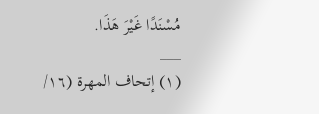مُسْنَدًا غَيْرَ هَذَا.
___
(١) إتحاف المهرة (١٦/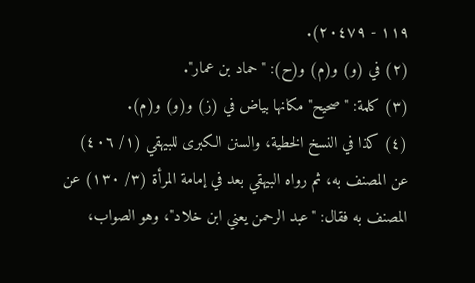١١٩ - ٢٠٤٧٩).
(٢) في (و) و(م) و(ح): "حماد بن عمار".
(٣) كلمة: "صحيح" مكانها بياض في (ز) و(و) و(م).
(٤) كذا في النسخ الخطية، والسنن الكبرى للبيهقي (١/ ٤٠٦) عن المصنف به، ثم رواه البيهقي بعد في إمامة المرأة (٣/ ١٣٠) عن المصنف به فقال: "عبد الرحمن يعني ابن خلاد"، وهو الصواب،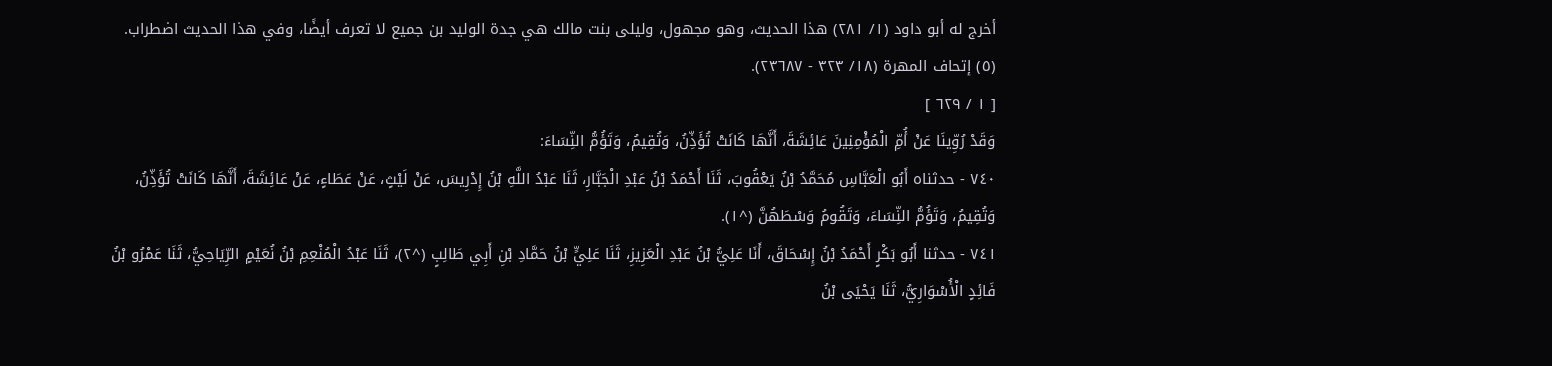أخرج له أبو داود (١/ ٢٨١) هذا الحديث، وهو مجهول، وليلى بنت مالك هي جدة الوليد بن جميع لا تعرف أيضًا، وفي هذا الحديث اضطراب.
(٥) إتحاف المهرة (١٨/ ٣٢٣ - ٢٣٦٨٧).
[ ١ / ٦٢٩ ]
وَقَدْ رُوِّينَا عَنْ أُمِّ الْمُؤْمِنِينَ عَائِشَةَ، أَنَّهَا كَانَتْ تُؤَذِّنُ، وَتُقِيمُ، وَتَؤُمُّ النِّسَاءَ:
٧٤٠ - حدثناه أَبُو الْعَبَّاسِ مُحَمَّدُ بْنُ يَعْقُوبَ، ثَنَا أَحْمَدُ بْنُ عَبْدِ الْجَبَّارِ، ثَنَا عَبْدُ اللَّهِ بْنُ إِدْرِيسَ، عَنْ لَيْثٍ، عَنْ عَطَاءٍ، عَنْ عَائِشَةَ، أَنَّهَا كَانَتْ تُؤَذِّنُ، وَتُقِيمُ، وَتَؤُمُّ النِّسَاءَ، وَتَقُومُ وَسْطَهُنَّ (^١).
٧٤١ - حدثنا أَبُو بَكْرٍ أَحْمَدُ بْنُ إِسْحَاقَ، أَنَا عَلِيُّ بْنُ عَبْدِ الْعَزِيزِ، ثَنَا عَلِيٍّ بْنُ حَمَّادِ بْنِ أَبِي طَالِبٍ (^٢)، ثَنَا عَبْدُ الْمُنْعِمِ بْنُ نُعَيْمٍ الرِّيَاحِيُّ، ثَنَا عَمْرُو بْنُ فَائِدٍ الْأُسْوَارِيُّ، ثَنَا يَحْيَى بْنُ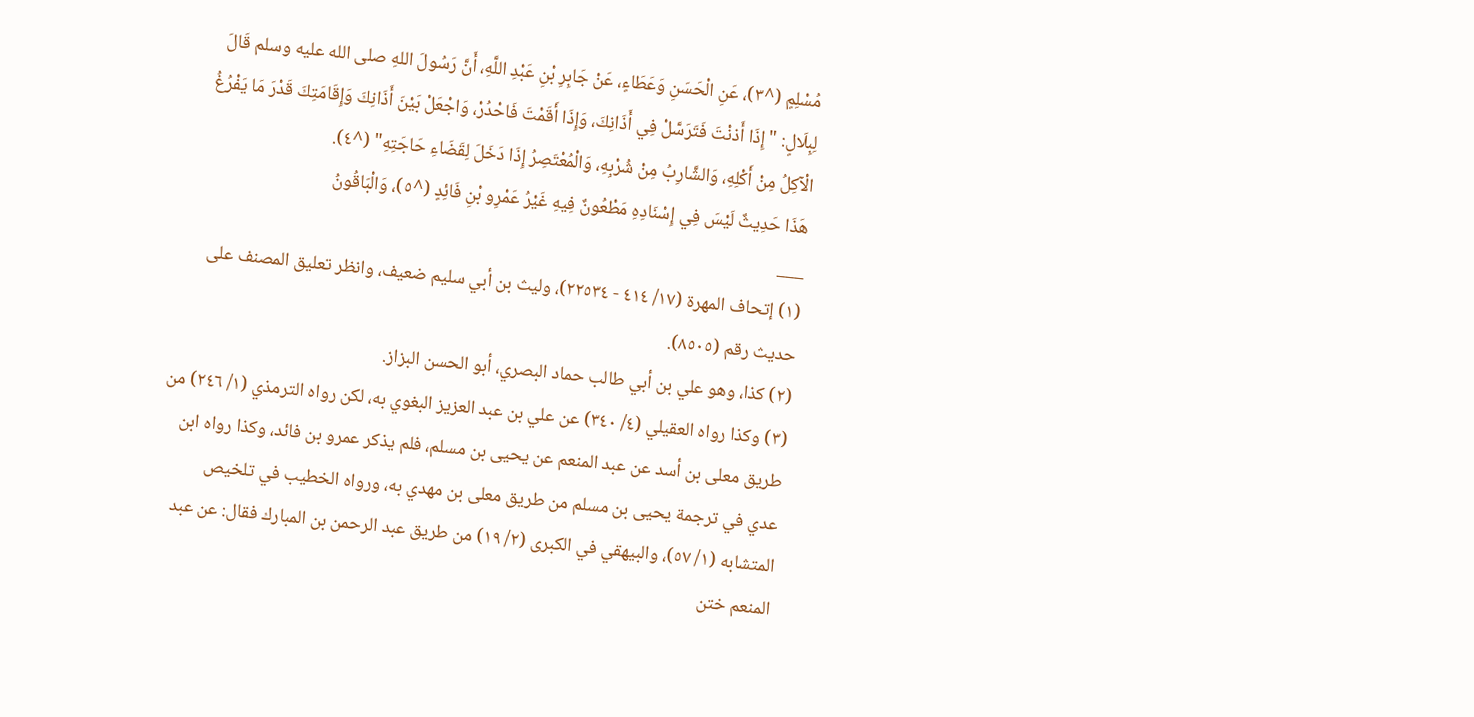مُسْلِمٍ (^٣)، عَنِ الْحَسَنِ وَعَطَاءٍ، عَنْ جَابِرِ بْنِ عَبْدِ اللَّهِ، أَنَّ رَسُولَ اللهِ صلى الله عليه وسلم قَالَ لِبِلَالٍ: "إِذَا أَذنْتَ فَتَرَسَّلْ فِي أَذَانِكَ، وَإِذَا أَقَمْتَ فَاحْدُرْ، وَاجْعَلْ بَيْنَ أَذَانِكَ وَإِقَامَتِكَ قَدْرَ مَا يَفْرُغُ الْآكِلُ مِنْ أَكْلِهِ، وَالشَّارِبُ مِنْ شُرْبِهِ، وَالْمُعْتَصِرُ إِذَا دَخَلَ لِقَضَاءِ حَاجَتِهِ" (^٤).
هَذَا حَدِيثٌ لَيْسَ فِي إِسْنَادِهِ مَطْعُونٌ فِيهِ غَيْرُ عَمْرِو بْنِ فَائِدٍ (^٥)، وَالْبَاقُونُ
___
(١) إتحاف المهرة (١٧/ ٤١٤ - ٢٢٥٣٤)، وليث بن أبي سليم ضعيف، وانظر تعليق المصنف على حديث رقم (٨٥٠٥).
(٢) كذا، وهو علي بن أبي طالب حماد البصري، أبو الحسن البزاز.
(٣) وكذا رواه العقيلي (٤/ ٣٤٠) عن علي بن عبد العزيز البغوي به، لكن رواه الترمذي (١/ ٢٤٦) من طريق معلى بن أسد عن عبد المنعم عن يحيى بن مسلم، فلم يذكر عمرو بن فائد، وكذا رواه ابن عدي في ترجمة يحيى بن مسلم من طريق معلى بن مهدي به، ورواه الخطيب في تلخيص المتشابه (١/ ٥٧)، والبيهقي في الكبرى (٢/ ١٩) من طريق عبد الرحمن بن المبارك فقال: عن عبد المنعم ختن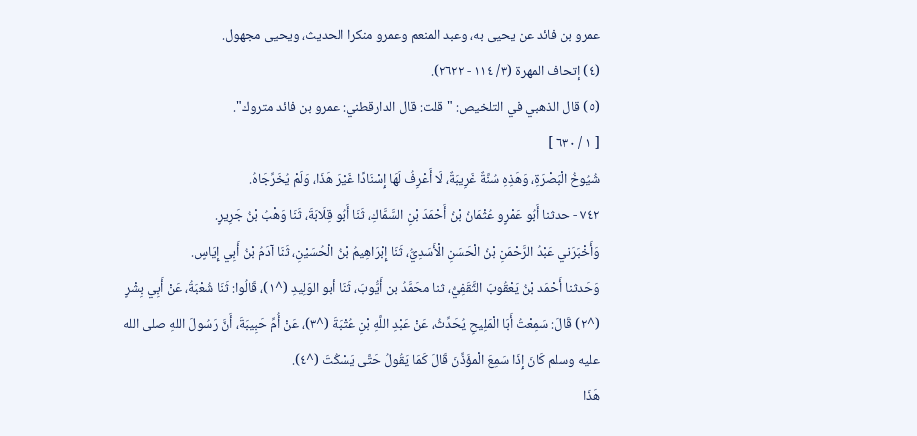عمرو بن فائد عن يحيى به، وعبد المنعم وعمرو منكرا الحديث، ويحيى مجهول.
(٤) إتحاف المهرة (٣/ ١١٤ - ٢٦٢٢).
(٥) قال الذهبي في التلخيص: "قلت: قال الدارقطني: عمرو بن فائد متروك".
[ ١ / ٦٣٠ ]
شُيُوخُ الْبَصْرَةِ، وَهَذِهِ سُنَّةٌ غَرِيبَةٌ، لَا أَعْرِفُ لَهَا إِسْنَادًا غَيْرَ هَذَا، وَلَمْ يُخَرِّجَاهُ.
٧٤٢ - حدثنا أَبُو عَمْرٍو عُثْمَانُ بْنُ أَحْمَدَ بْنِ السَّمَّاكِ، ثَنَا أَبُو قِلَابَةَ، ثَنَا وَهْبُ بْنُ جَرِيرٍ.
وَأَخْبَرَني عَبْدُ الرَّحْمَنِ بْنُ الْحَسَنِ الْأَسَدِيُّ، ثَنَا إِبْرَاهِيمُ بْنُ الْحُسَيْنِ، ثَنَا آدَمُ بْنُ أَبِي إِيَاسٍ.
وَحَدثنا أَحْمَد بْنُ يَعْقُوبَ الثَّقَفِيُّ، ثنا محَمَّدُ بن أَيُّوبَ، ثَنَا أبو الوَلِيدِ (^١)، قَالُوا: ثَنَا شُعْبَةُ، عَنْ أَبِي بِشْرٍ (^٢) قَالَ: سَمِعْتُ أَبَا الْمَلِيحِ يُحَدِّثُ، عَنْ عَبْدِ اللَّهِ بْنِ عُتْبَةَ (^٣)، عَنْ أُمِّ حَبِيبَةَ، أَنَّ رَسُولَ اللهِ صلى الله عليه وسلم كَانَ إِذَا سَمِعَ الْمؤَذِّنَ قَالَ كَمَا يَقُولُ حَتَّى يَسْكُتَ (^٤).
هَذَا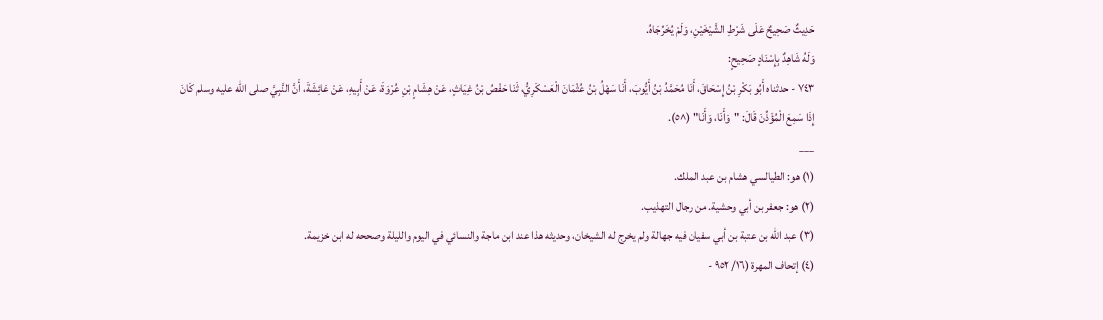حَدِيثٌ صَحِيحٌ عَلَى شَرْطِ الشَّيْخَيْنِ، وَلَمْ يُخَرِّجَاهُ.
وَلَهُ شَاهِدٌ بِإِسْنَادٍ صَحِيحٍ:
٧٤٣ - حدثناه أَبُو بَكْرِ بْنُ إِسْحَاقَ، أَنَا مُحَمَّدُ بْنُ أَيُّوبَ، أَنَا سَهْلُ بْنُ عُثْمَانَ الْعَسْكَرِيُّ، ثَنَا حَفْصُ بْنُ غِيَاثٍ، عَنْ هِشَامٍ بْنِ عُرْوَةَ، عَنْ أَبِيهِ، عَنْ عَائِشَةَ، أَنَّ النَّبِيَّ صلى الله عليه وسلم كَانَ إِذَا سَمِعَ الْمُؤَذِّنَ قَالَ: "وَأَنَا، وَأَنَا" (^٥).
___
(١) هو: الطيالسي هشام بن عبد الملك.
(٢) هو: جعفر بن أبي وحشية. من رجال التهذيب.
(٣) عبد الله بن عتبة بن أبي سفيان فيه جهالة ولم يخرج له الشيخان، وحديثه هذا عند ابن ماجة والنسائي في اليوم والليلة وصححه له ابن خزيمة.
(٤) إتحاف المهرة (١٦/ ٩٥٢ -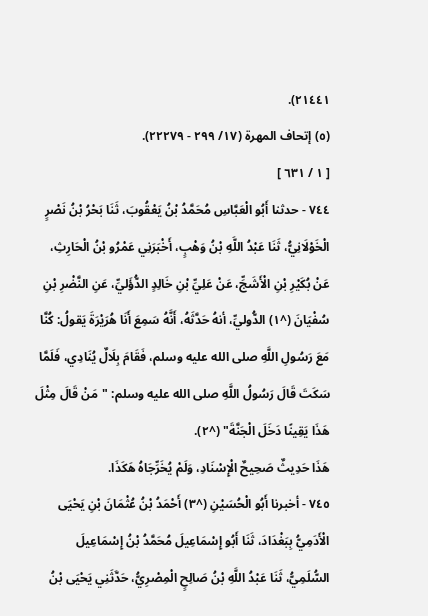٢١٤٤١).
(٥) إتحاف المهرة (١٧/ ٢٩٩ - ٢٢٢٧٩).
[ ١ / ٦٣١ ]
٧٤٤ - حدثنا أَبُو الْعَبَّاسِ مُحَمَّدُ بْنُ يَعْقُوبَ، ثَنَا بَحْرُ بْنُ نَصْرٍ الْخَوْلَانِيُّ، ثَنَا عَبْدُ اللَّهِ بْنُ وَهْبٍ، أَخْبَرَنِي عَمْرُو بْنُ الْحَارِثِ، عَنْ بُكَيْرِ بْنِ الْأَشَجِّ، عَنْ عَلِيِّ بْنِ خَالِدٍ الدُّؤَليِّ، عَنِ النَّضْرِ بْنِ سُفْيَانَ (^١) الدُّوليِّ، أنهُ حَدَّثَهُ، أَنَّهُ سَمِعَ أَنَا هُرَيْرَةَ يَقولُ: كُنَّا مَعَ رَسُولِ اللَّهِ صلى الله عليه وسلم، فَقَامَ بِلَالٌ يُنَادِي، فَلَمَّا سَكَتَ قَالَ رَسُولُ اللَّهِ صلى الله عليه وسلم: "مَنْ قَالَ مِثْلَ هَذَا يَقِينًا دَخَلَ الْجَنَّةَ" (^٢).
هَذَا حَدِيثٌ صَحِيحٌ الْإِسْنَادِ، وَلَمْ يُخَرِّجَاهُ هَكَذَا.
٧٤٥ - أخبرنا أَبُو الْحُسَيْنِ (^٣) أَحْمَدُ بْنُ عُثْمَانَ بْنِ يَحْيَى الْأَدَمِيُّ بِبَغْدَادَ، ثَنَا أَبُو إِسْمَاعِيلَ مُحَمَّدُ بْنُ إِسْمَاعِيلَ السُّلَمِيُّ، ثَنَا عَبْدُ اللَّهِ بْنُ صَالِحٍ الْمِصْرِيُّ، حَدَّثَنِي يَحْيَى بْنُ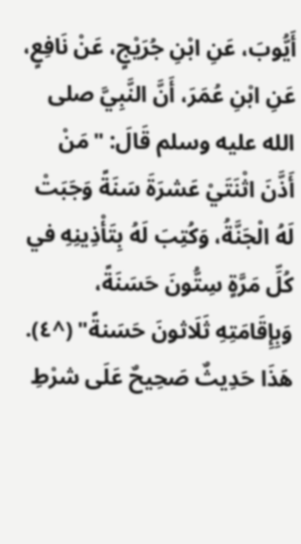أَيُّوبَ، عَنِ ابْنِ جُرَيْجٍ، عَنْ نَافِعٍ، عَنِ ابْنِ عُمَرَ، أَنَّ النَّبِيَّ صلى الله عليه وسلم قَالَ: "مَنْ أَذَّنَ اثْنَتَيْ عَشرَةَ سَنَةً وَجَبَتْ لَهُ الْجَنَّةُ، وَكُتِبَ لَهُ بِتَأْذِينِهِ في كُلِّ مَرَّةٍ سِتُّونَ حَسَنَةً، وَبِإِقَامَتِهِ ثَلَاثونَ حَسَنةً" (^٤).
هَذَا حَدِيثٌ صَحِيحٌ عَلَى شرْطِ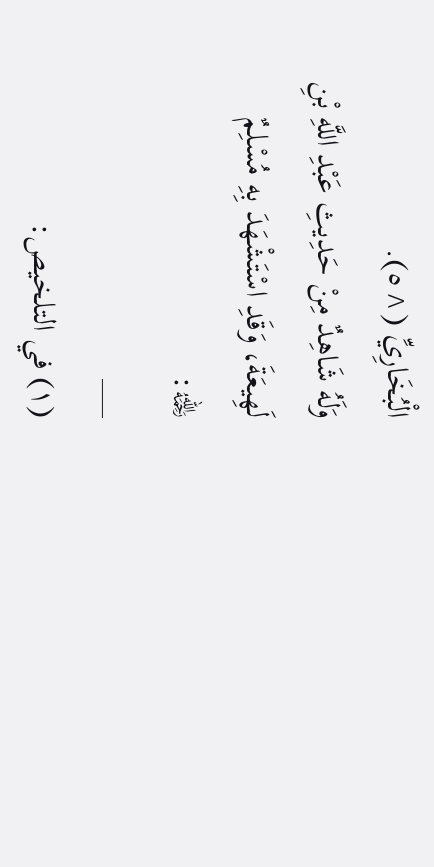الْبُخَارِيِّ (^٥).
وَلَهُ شَاهِدٌ مِنْ حَدِيثِ عَبْدِ اللَّهِ بْنِ لَهِيعَةَ، وَقَدِ اسْتَشْهَدَ بِهِ مُسْلِمٌ ﵀:
___
(١) في التلخيص: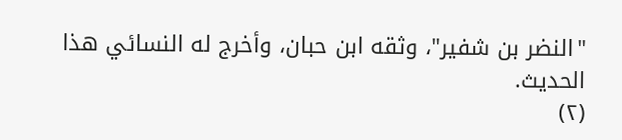"النضر بن شفير"، وثقه ابن حبان، وأخرج له النسائي هذا الحديث.
(٢)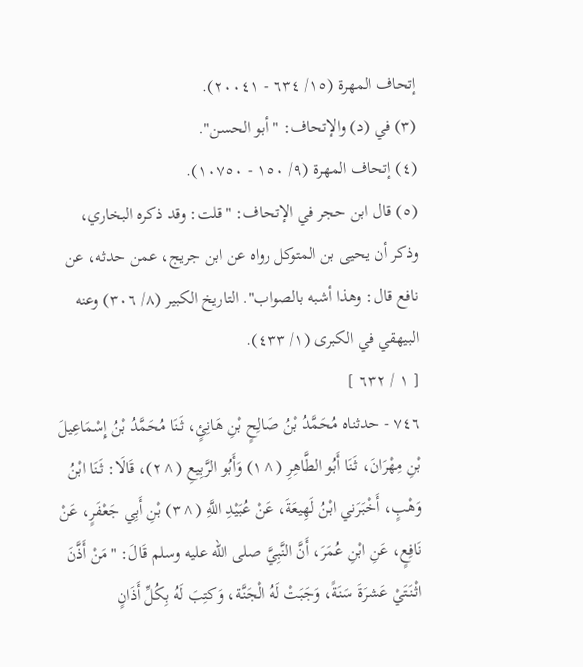إتحاف المهرة (١٥/ ٦٣٤ - ٢٠٠٤١).
(٣) في (د) والإتحاف: "أبو الحسن".
(٤) إتحاف المهرة (٩/ ١٥٠ - ١٠٧٥٠).
(٥) قال ابن حجر في الإتحاف: "قلت: وقد ذكره البخاري، وذكر أن يحيى بن المتوكل رواه عن ابن جريج، عمن حدثه، عن نافع قال: وهذا أشبه بالصواب". التاريخ الكبير (٨/ ٣٠٦) وعنه البيهقي في الكبرى (١/ ٤٣٣).
[ ١ / ٦٣٢ ]
٧٤٦ - حدثناه مُحَمَّدُ بْنُ صَالِحٍ بْنِ هَانِئٍ، ثَنَا مُحَمَّدُ بْنُ إِسْمَاعِيلَ بْنِ مِهْرَانَ، ثَنَا أَبُو الطَّاهِرِ (^١) وَأَبُو الرَّبِيعِ (^٢)، قَالَا: ثَنَا ابْنُ وَهْبٍ، أَخْبَرَني ابْنُ لَهِيعَةَ، عَنْ عُبَيْدِ اللَّهِ (^٣) بْنِ أَبِي جَعْفَرٍ، عَنْ نَافِعٍ، عَنِ ابْنِ عُمَرَ، أَنَّ النَّبِيَّ صلى الله عليه وسلم قَالَ: "مَنْ أَذَّنَ اثْنَتَيْ عَشرَةَ سَنَةً، وَجَبَتْ لَهُ الْجَنَّة، وَكتِبَ لَهُ بِكُلِّ أَذَانٍ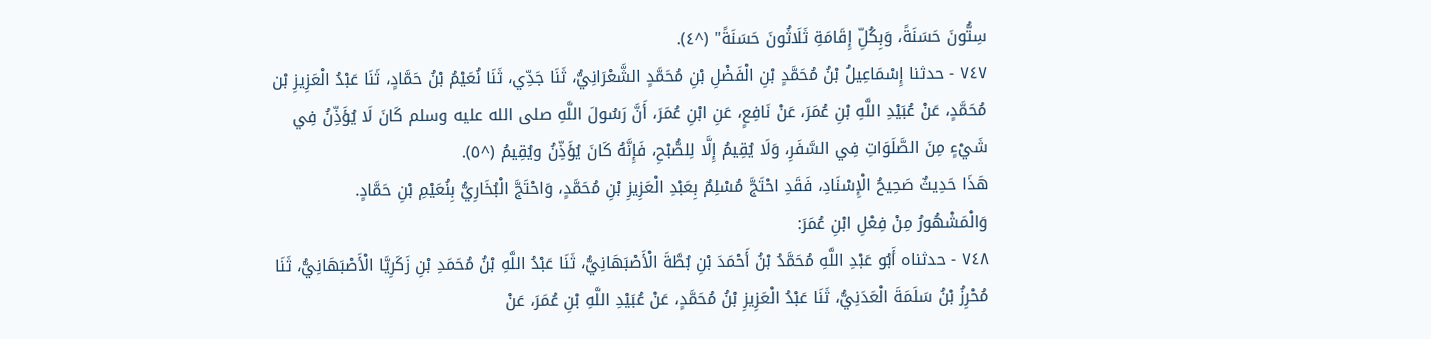سِتُّونَ حَسَنَةً، وَبِكُلِّ إِقَامَةِ ثَلَاثُونَ حَسَنَةً" (^٤).
٧٤٧ - حدثنا إِسْمَاعِيلُ بْنُ مُحَمَّدٍ بْنِ الْفَضْلِ بْنِ مُحَمَّدٍ الشَّعْرَانِيُّ، ثَنَا جَدِّي، ثَنَا نُعَيْمُ بْنُ حَمَّادٍ، ثَنَا عَبْدُ الْعَزِيزِ بْن مُحَمَّدٍ، عَنْ عُبَيْدِ اللَّهِ بْنِ عُمَرَ، عَنْ نَافِعٍ، عَنِ ابْنِ عُمَرَ، أَنَّ رَسُولَ اللَّهِ صلى الله عليه وسلم كَانَ لَا يُؤَذِّنُ فِي شَيْءٍ مِنَ الصَّلَوَاتِ فِي السَّفَرِ، وَلَا يُقِيمُ إِلَّا لِلصُّبْحِ، فَإِنَّهُ كَانَ يُؤَذِّنُ ويُقِيمُ (^٥).
هَذَا حَدِيثٌ صَحِيحُ الْإِسْنَادِ، فَقَدِ احْتَجَّ مُسْلِمٌ بِعَبْدِ الْعَزِيزِ بْنِ مُحَمَّدٍ، وَاحْتَجَّ الْبُخَارِيُّ بِنُعَيْمِ بْنِ حَمَّادٍ.
وَالْمَشْهُورُ مِنْ فِعْلِ ابْنِ عُمَرَ:
٧٤٨ - حدثناه أَبُو عَبْدِ اللَّهِ مُحَمَّدُ بْنُ أَحْمَدَ بْنِ بُطَّةَ الْأَصْبَهَانِيُّ، ثَنَا عَبْدُ اللَّهِ بْنُ مُحَمَدِ بْنِ زَكَرِيَّا الْأَصْبَهَانِيُّ، ثَنَا مُحْرِزُ بْنُ سَلَمَةَ الْعَدَنِيُّ، ثَنَا عَبْدُ الْعَزِيزِ بْنُ مُحَمَّدٍ، عَنْ عُبَيْدِ اللَّهِ بْنِ عُمَرَ، عَنْ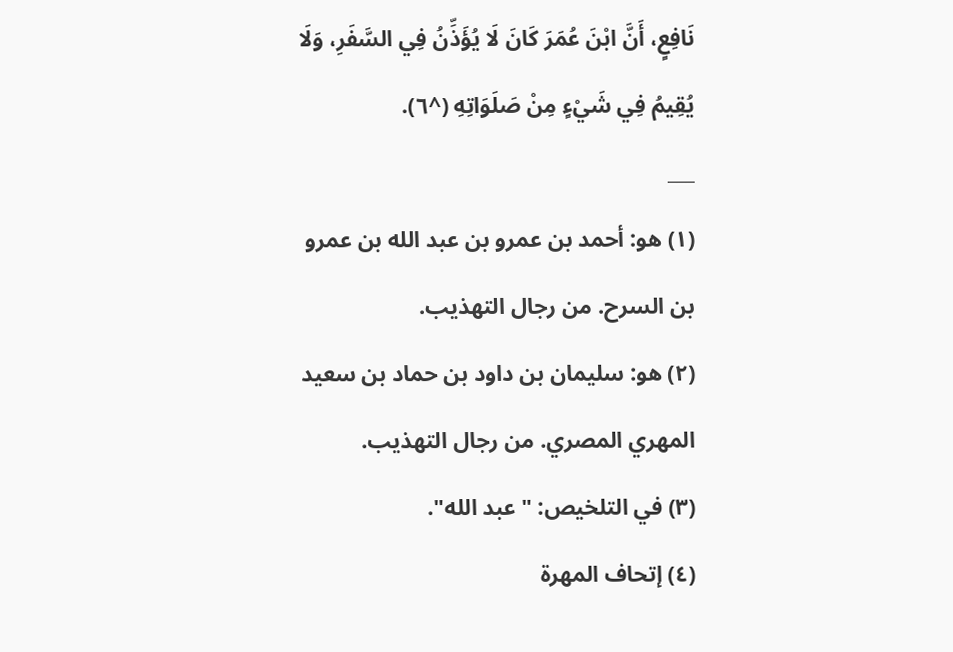نَافِعٍ، أَنَّ ابْنَ عُمَرَ كَانَ لَا يُؤَذِّنُ فِي السَّفَرِ، وَلَا يُقِيمُ فِي شَيْءٍ مِنْ صَلَوَاتِهِ (^٦).
___
(١) هو: أحمد بن عمرو بن عبد الله بن عمرو بن السرح. من رجال التهذيب.
(٢) هو: سليمان بن داود بن حماد بن سعيد المهري المصري. من رجال التهذيب.
(٣) في التلخيص: "عبد الله".
(٤) إتحاف المهرة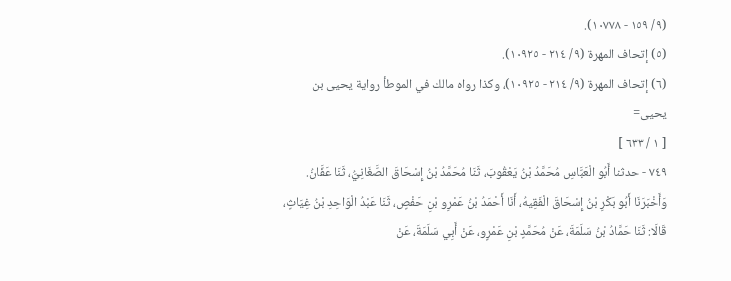(٩/ ١٥٩ - ١٠٧٧٨).
(٥) إتحاف المهرة (٩/ ٢١٤ - ١٠٩٢٥).
(٦) إتحاف المهرة (٩/ ٢١٤ - ١٠٩٢٥)، وكذا رواه مالك في الموطأ رواية يحيى بن يحيى=
[ ١ / ٦٣٣ ]
٧٤٩ - حدثنا أَبُو الْعَبَّاسِ مُحَمَّدُ بْنُ يَعْقُوبَ، ثَنَا مُحَمَّدُ بْنُ إِسْحَاقَ الصَّغَانِيُّ، ثَنَا عَفَّانُ.
وَأَخْبَرَنَا أَبُو بَكْرِ بْنُ إِسْحَاقَ الْفَقِيهُ، أَنَا أَحْمَدُ بْنُ عَمْرِو بْنِ حَفْصٍ، ثَنَا عَبْدُ الْوَاحِدِ بْنُ غِيَاثٍ، قَالَا: ثَنَا حَمَّادُ بْنُ سَلَمَةَ، عَنْ مُحَمَّدٍ بْنِ عَمْرٍو، عَنْ أَبِي سَلَمَةَ، عَنْ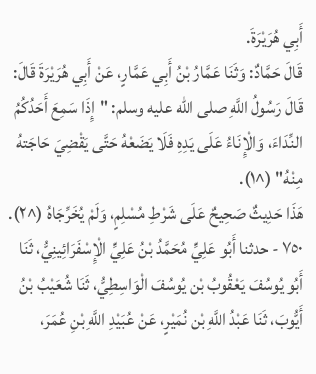أَبِي هُرَيْرَةَ.
قَالَ حَمَّادٌ: وَثَنَا عَمَّارُ بْنُ أَبِي عَمَّارٍ، عَنْ أَبِي هُرَيْرَةَ قَالَ: قَالَ رَسُولُ اللَّهِ صلى الله عليه وسلم: "إِذَا سَمِعَ أَحَدُكُمُ النِّدَاءَ، وَالْإِنَاءُ عَلَى يَدِهِ فَلَا يَضَعْهُ حَتَّى يَقْضِيَ حَاجَتهُ مِنْهُ" (^١).
هَذَا حَدِيثٌ صَحِيحٌ عَلَى شَرْطِ مُسْلِمٍ، وَلَمْ يُخَرِّجَاهُ (^٢).
٧٥٠ - حدثنا أَبُو عَلِيٍّ مُحَمَّدُ بْنُ عَلِيٍّ الْإِسْفَرَائِينِيُّ، ثَنَا أَبُو يُوسُفَ يَعْقُوبُ بْن يُوسُفَ الْوَاسِطِيُّ، ثَنَا شُعَيْبُ بْنُ أَيُّوبَ، ثَنَا عَبْدُ اللَّهِ بْن نُمَيْرٍ، عَنْ عُبَيْدِ اللَّهِ بْنِ عُمَرَ،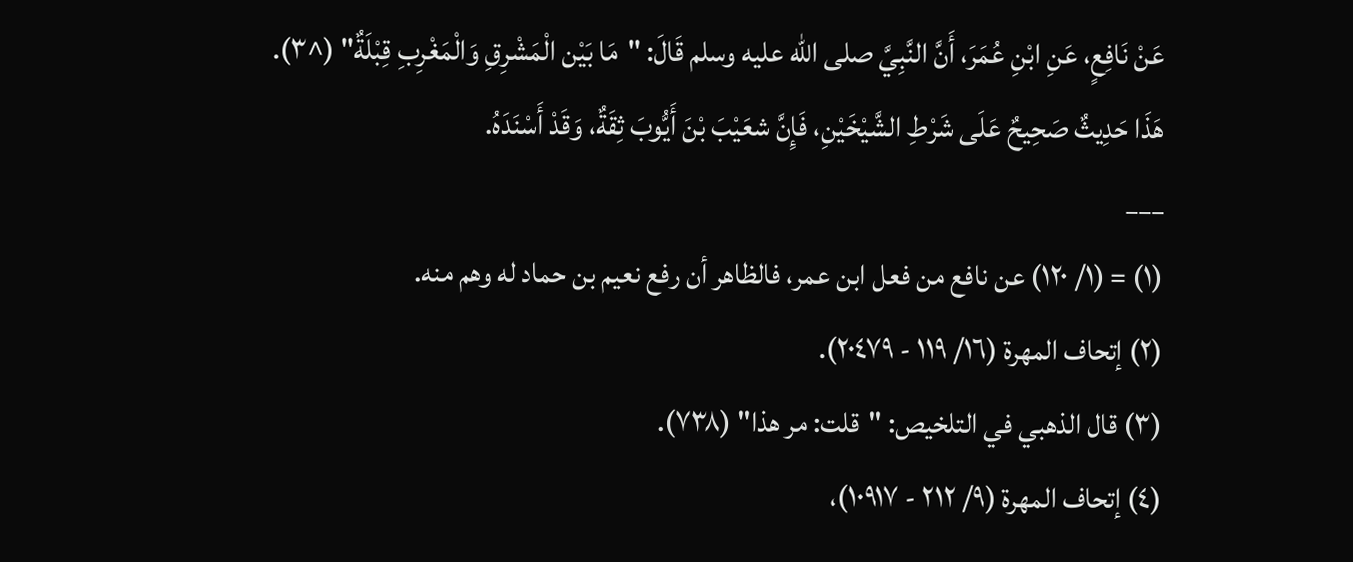عَنْ نَافِعٍ، عَنِ ابْنِ عُمَرَ، أَنَّ النَّبِيَّ صلى الله عليه وسلم قَالَ: "مَا بَيْن الْمَشْرِقِ وَالْمَغْرِبِ قِبْلَةٌ" (^٣).
هَذَا حَدِيثٌ صَحِيحٌ عَلَى شَرْطِ الشَّيْخَيْنِ، فَإِنَّ شعَيْبَ بْنَ أَيُّوبَ ثِقَةٌ، وَقَدْ أَسْنَدَهُ.
___
(١) = (١/ ١٢٠) عن نافع من فعل ابن عمر، فالظاهر أن رفع نعيم بن حماد له وهم منه.
(٢) إتحاف المهرة (١٦/ ١١٩ - ٢٠٤٧٩).
(٣) قال الذهبي في التلخيص: "قلت: مر هذا" (٧٣٨).
(٤) إتحاف المهرة (٩/ ٢١٢ - ١٠٩١٧)،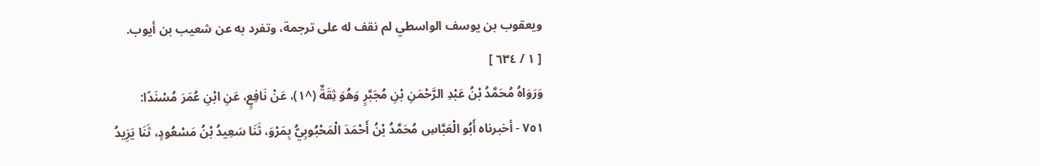ويعقوب بن يوسف الواسطي لم نقف له على ترجمة، وتفرد به عن شعيب بن أيوب.
[ ١ / ٦٣٤ ]
وَرَوَاهُ مُحَمَّدُ بْنُ عَبْدِ الرَّحْمَنِ بْنِ مُجَبَّرٍ وَهُوَ ثِقَةٌ (^١)، عَنْ نَافِعٍ، عَنِ ابْنِ عُمَرَ مُسْنَدًا:
٧٥١ - أخبرناه أَبُو الْعَبَّاسِ مُحَمَّدُ بْنُ أَحْمَدَ الْمَحْبُوبِيُّ بِمَرْوَ، ثَنَا سَعِيدُ بْنُ مَسْعُودٍ، ثَنَا يَزِيدُ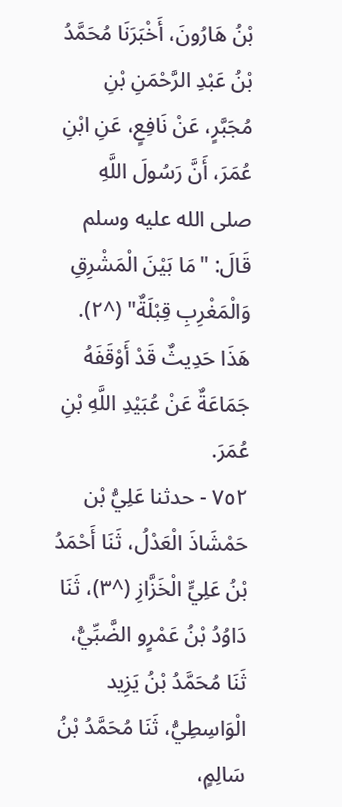بْنُ هَارُونَ، أَخْبَرَنَا مُحَمَّدُ بْنُ عَبْدِ الرَّحْمَنِ بْنِ مُجَبَّرٍ، عَنْ نَافِعٍ، عَنِ ابْنِ عُمَرَ، أَنَّ رَسُولَ اللَّهِ صلى الله عليه وسلم قَالَ: "مَا بَيْنَ الْمَشْرِقِ وَالْمَغْرِبِ قِبْلَةٌ" (^٢).
هَذَا حَدِيثٌ قَدْ أَوْقَفَهُ جَمَاعَةٌ عَنْ عُبَيْدِ اللَّهِ بْنِ عُمَرَ.
٧٥٢ - حدثنا عَلِيُّ بْن حَمْشَاذَ الْعَدْلُ، ثَنَا أَحْمَدُ بْنُ عَلِيٍّ الْخَزَّازِ (^٣)، ثَنَا دَاوُدُ بْنُ عَمْرٍو الضَّبِّيُّ، ثَنَا مُحَمَّدُ بْنُ يَزِيد الْوَاسِطِيُّ، ثَنَا مُحَمَّدُ بْنُ سَالِمٍ،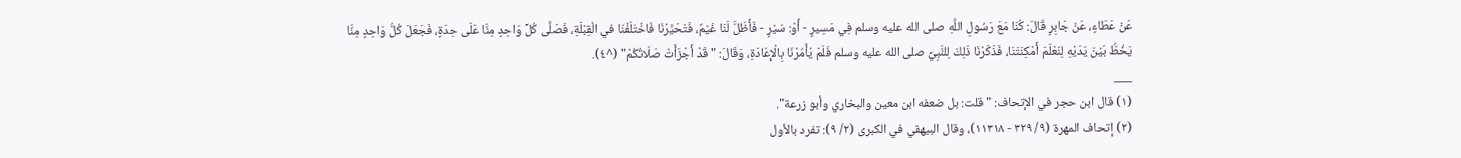عَنْ عَطَاءٍ، عَنْ جَابِرٍ قَالَ: كُنَا مَعَ رَسُولِ اللَّهِ صلى الله عليه وسلم فِي مَسِيرٍ - أَوْ: سَيْرٍ - فَأَظَلَّ لَنَا غَيْمٌ، فَتَحَيَّرْنَا فَاخْتَلَفْنَا في الْقِبْلَةِ، فَصَلَّى كُلِّ وَاحِدٍ مِنَّا عَلَى حِدَةٍ، فَجَعَلَ كُلُّ وَاحِدٍ مِنَّا يَخُطُّ بَيْنَ يَدَيْهِ لِنَعْلَمَ أَمْكِنَتَنَا، فَذَكَرْنَا ذَلِكَ لِلنَّبِيِّ صلى الله عليه وسلم فَلَمْ يْأَمُرْنَا بِالْإِعَادَةِ، وَقَالَ: "قَدْ أَجْزَأَتْ صَلَاتُكُمْ" (^٤).
___
(١) قال ابن حجر في الإتحاف: "قلت: بل ضعفه ابن معين والبخاري وأبو زرعة".
(٢) إتحاف المهرة (٩/ ٣٢٩ - ١١٣١٨)، وقال البيهقي في الكبرى (٢/ ٩): تفرد بالأول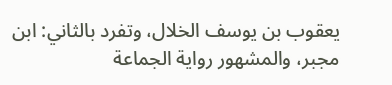يعقوب بن يوسف الخلال، وتفرد بالثاني: ابن مجبر، والمشهور رواية الجماعة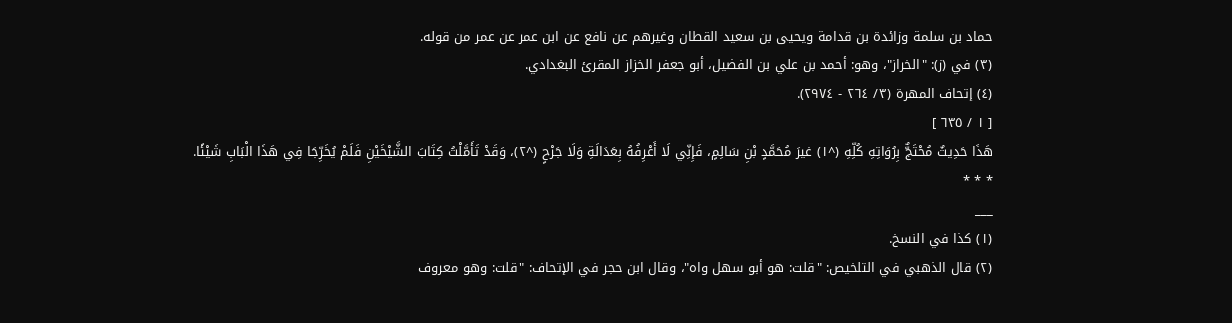حماد بن سلمة وزائدة بن قدامة ويحيى بن سعيد القطان وغيرهم عن نافع عن ابن عمر عن عمر من قوله.
(٣) في (ز): "الخراز"، وهو: أحمد بن علي بن الفضيل، أبو جعفر الخزاز المقرئ البغدادي.
(٤) إتحاف المهرة (٣/ ٢٦٤ - ٢٩٧٤).
[ ١ / ٦٣٥ ]
هَذَا حَدِيثٌ مُحْتَجٌّ بِرُوَاتِهِ كُلِّهِ (^١) غيرَ مُحَمَّدٍ بْنِ سَالِمٍ، فَإِنِّي لَا أَعْرِفُهُ بِعَدَالَةِ وَلَا جَرْحٍ (^٢)، وَقَدْ تَأَمَّلْتُ كِتَابَ الشَّيْخَيْنِ فَلَمْ يُخَرِّجَا فِي هَذَا الْبَابِ شَيْئًا.
* * *
___
(١) كذا في النسخ.
(٢) قال الذهبي في التلخيص: "قلت: هو أبو سهل واه"، وقال ابن حجر في الإتحاف: "قلت: وهو معروف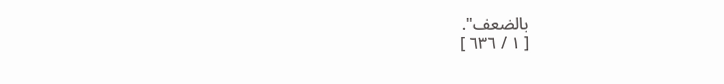بالضعف".
[ ١ / ٦٣٦ ]